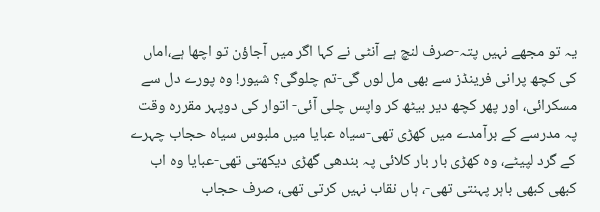یہ تو مجھے نہیں پتہ-صرف لنچ ہے آنٹی نے کہا اگر میں آجاؤن تو اچھا ہے،اماں کی کچھ پرانی فرینڈز سے بھی مل لوں گی-تم چلوگی؟ شیور! وہ پورے دل سے مسکرائی، اور پھر کچھ دیر بیٹھ کر واپس چلی آئی- اتوار کی دوپہر مقررہ وقت پہ مدرسے کے برآمدے میں کھڑی تھی-سیاہ عبایا میں ملبوس سیاہ حجاب چہرے کے گرد لپیٹے، وہ کھڑی بار بار کلائی پہ بندھی گھڑی دیکھتی تھی-عبایا وہ اب کبھی کبھی باہر پہنتی تھی-، ہاں نقاب نہیں کرتی تھی، صرف حجاب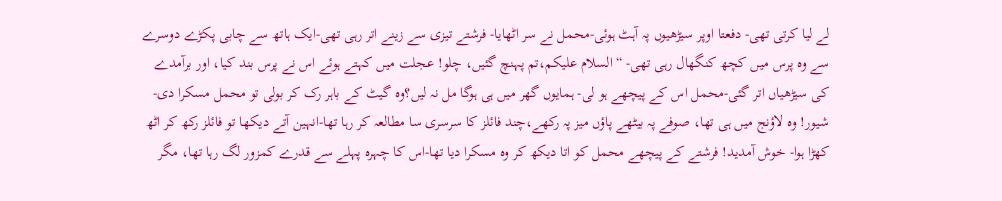لے لیا کرتی تھی- دفعتا اوپر سیڑھیوں پہ آہٹ ہوئی-محمل نے سر اٹھایا- فرشتے تیزی سے زینے اتر رہی تھی-ایک ہاتھ سے چابی پکڑے دوسرے سے وہ پرس میں کچھ کنگھال رہی تھی- “السلام علیکم،تم پہنچ گئیں، چلو! عجلت میں کہتے ہوئے اس نے پرس بند کیا، اور برآمدے کی سیڑھیاں اتر گئی-محمل اس کے پیچھے ہو لی- ہمایوں گھر میں ہی ہوگا مل نہ لیں؟وہ گیٹ کے باہر رک کر بولی تو محمل مسکرا دی- شیور! وہ لاؤنج میں ہی تھا، صوفے پہ بیٹھے پاؤں میز پہ رکھے،چند فائلز کا سرسری سا مطالعہ کر رہا تھا-انہین آتے دیکھا تو فائلز رکھ کر اٹھ کھڑا ہوا- خوش آمدید! فرشتے کے پیچھے محمل کو اتا دیکھ کر وہ مسکرا دیا تھا-اس کا چہرہ پہلے سے قدرے کمزور لگ رہا تھا، مگر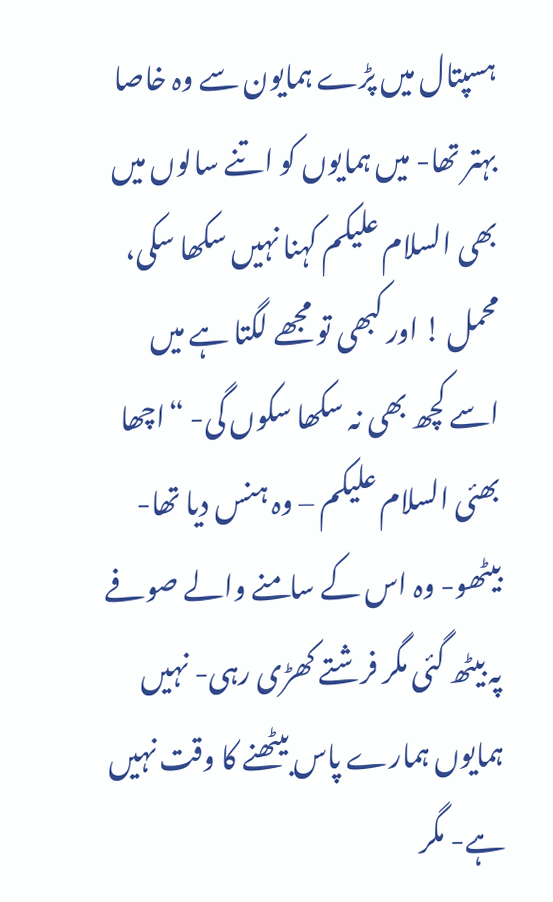ہسپتال میں پڑے ہمایون سے وہ خاصا بہتر تھا- میں ہمایوں کو اتنے سالوں میں بھی السلام علیکم کہنا نہیں سکھا سکی، محمل ! اور کبھی تو مجھے لگتا ہے میں اسے کچھ بھی نہ سکھا سکوں گی- “اچھا بھئی السلام علیکم – وہ ہنس دیا تھا- بیٹھو- وہ اس کے سامنے والے صوفے پہ بیٹھ گئی مگر فرشتے کھڑی رہی- نہیں ہمایوں ہمارے پاس بیٹھنے کا وقت نہیں ہے- مگر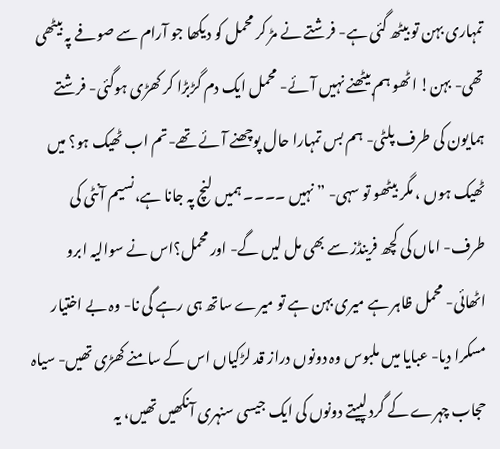تمہاری بہن تو بیٹھ گئی ہے- فرشتے نے مڑ کر محمل کو دیکھا جو آرام سے صوفے پہ بیٹھی تھی- بہن! اٹھو ہم بیٹھنے نہیں آئے- محمل ایک دم گڑبڑا کر کھڑی ہوگئی- فرشتے ہمایون کی طرف پلٹی- ہم بس تمہارا حال پوچھنے آئے تھے-تم اب ٹھیک ہو؟ میں ٹھیک ہوں ، مگر بیٹھو تو سہی- ” نہیں ۔۔۔۔ ہمیں لنچ پہ جانا ہے،نسیم آنٹی کی طرف- اماں کی کچھ فرینڈز سے بھی مل لیں گے- اور محمل؟اس نے سوالیہ ابرو اٹھائی- محمل ظاہر ہے میری بہن ہے تو میرے ساتھ ہی رہے گی نا- وہ بے اختیار مسکرا دیا- عبایا میں ملبوس وہ دونوں دراز قد لڑکیاں اس کے سامنے کھڑی تھیں- سیاہ حجاب چہرے کے گرد لپیتے دونوں کی ایک جیسی سنہری آنکھیں تھیں، یہ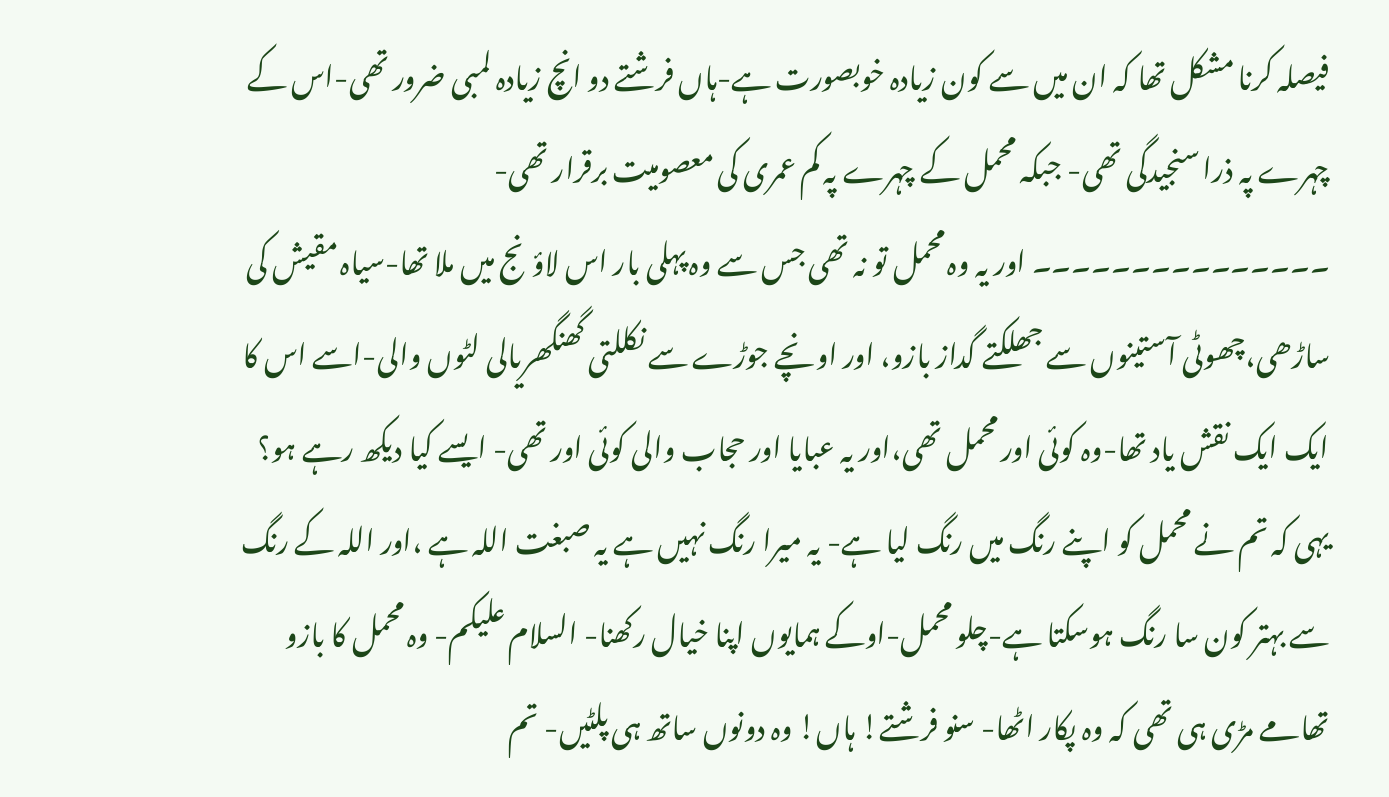فیصلہ کرنا مشکل تھا کہ ان میں سے کون زیادہ خوبصورت ہے-ہاں فرشتے دو انچ زیادہ لمبی ضرور تھی-اس کے چہرے پہ ذرا سنجیدگی تھی- جبکہ محمل کے چہرے پہ کم عمری کی معصومیت برقرار تھی- ۔۔۔۔۔۔۔۔۔۔۔۔۔۔۔ اور یہ وہ محمل تو نہ تھی جس سے وہ پہلی بار اس لاؤنج میں ملا تھا-سیاہ مقیش کی ساڑھی،چھوٹی آستینوں سے جھلکتے گداز بازو، اور اونچے جوڑے سے نکللتی گھنگھریالی لٹوں والی-اسے اس کا ایک ایک نقش یاد تھا-وہ کوئی اور محمل تھی،اور یہ عبایا اور حجاب والی کوئی اور تھی- ایسے کیا دیکھ رہے ہو؟ یہی کہ تم نے محمل کو اپنے رنگ میں رنگ لیا ہے- یہ میرا رنگ نہیں ہے یہ صبغت اللہ ہے ،اور اللہ کے رنگ سے بہتر کون سا رنگ ہوسکتا ہے-چلو محمل-اوکے ہمایوں اپنا خیال رکھنا- السلام علیکم- وہ محمل کا بازو تھامے مڑی ہی تھی کہ وہ پکار اٹھا- سنو فرشتے! ہاں! وہ دونوں ساتھ ہی پلٹیں- تم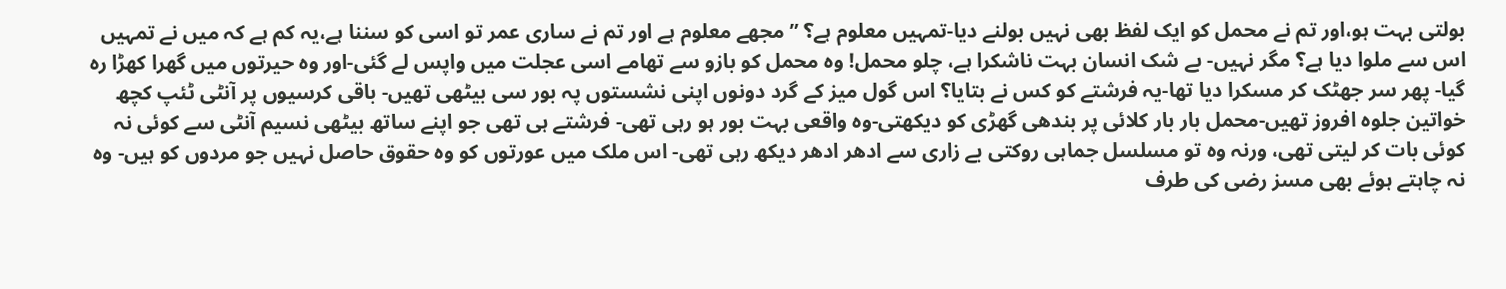بولتی بہت ہو،اور تم نے محمل کو ایک لفظ بھی نہیں بولنے دیا-تمہیں معلوم ہے؟ ” مجھے معلوم ہے اور تم نے ساری عمر تو اسی کو سننا ہے،یہ کم ہے کہ میں نے تمہیں اس سے ملوا دیا ہے؟ مگر نہیں- بے شک انسان بہت ناشکرا ہے، چلو محمل! وہ محمل کو بازو سے تھامے اسی عجلت میں واپس لے گئی-اور وہ حیرتوں میں گھرا کھڑا رہ گیا- پھر سر جھٹک کر مسکرا دیا تھا-یہ فرشتے کو کس نے بتایا؟ اس گول میز کے گرد دونوں اپنی نشستوں پہ بور سی بیٹھی تھیں- باقی کرسیوں پر آنٹی ٹئپ کچھ خواتین جلوہ افروز تھیں-محمل بار بار کلائی پر بندھی گھڑی کو دیکھتی-وہ واقعی بہت بور ہو رہی تھی- فرشتے ہی تھی جو اپنے ساتھ بیٹھی نسیم آنٹی سے کوئی نہ کوئی بات کر لیتی تھی، ورنہ وہ تو مسلسل جماہی روکتی بے زاری سے ادھر ادھر دیکھ رہی تھی- اس ملک میں عورتوں کو وہ حقوق حاصل نہیں جو مردوں کو ہیں- وہ نہ چاہتے ہوئے بھی مسز رضی کی طرف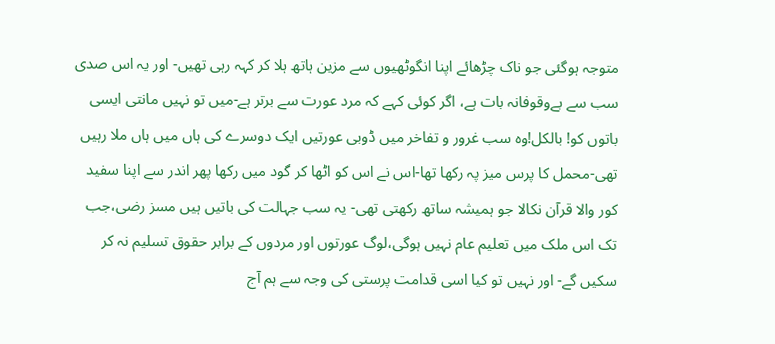متوجہ ہوگئی جو ناک چڑھائے اپنا انگوٹھیوں سے مزین ہاتھ ہلا کر کہہ رہی تھیں- اور یہ اس صدی سب سے بےوقوفانہ بات ہے، اگر کوئی کہے کہ مرد عورت سے برتر ہے-میں تو نہیں مانتی ایسی باتوں کو! بالکل!وہ سب غرور و تفاخر میں ڈوبی عورتیں ایک دوسرے کی ہاں میں ہاں ملا رہیں تھی-محمل کا پرس میز پہ رکھا تھا-اس نے اس کو اٹھا کر گود میں رکھا پھر اندر سے اپنا سفید کور والا قرآن نکالا جو ہمیشہ ساتھ رکھتی تھی- یہ سب جہالت کی باتیں ہیں مسز رضی،جب تک اس ملک میں تعلیم عام نہیں ہوگی،لوگ عورتوں اور مردوں کے برابر حقوق تسلیم نہ کر سکیں گے- اور نہیں تو کیا اسی قدامت پرستی کی وجہ سے ہم آج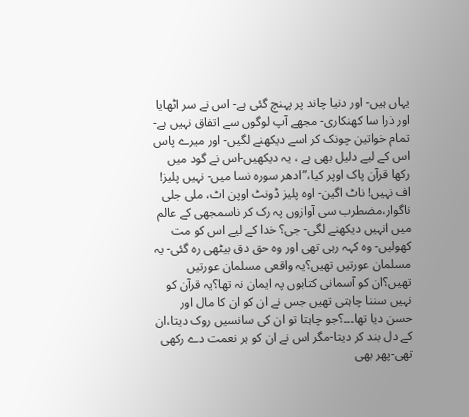یہاں ہیں- اور دنیا چاند پر پہنچ گئی ہے- اس نے سر اٹھایا اور ذرا سا کھنکاری- مجھے آپ لوگوں سے اتفاق نہیں ہے- تمام خواتین چونک کر اسے دیکھنے لگیں- اور میرے پاس اس کے لیے دلیل بھی ہے ، یہ دیکھیں-اس نے گود میں رکھا قرآن پاک اوپر کیا،”ادھر سورہ نسا میں- نہیں پلیز! اف نہیں! ناٹ اگین- اوہ پلیز ڈونٹ اوپن اٹ، ملی جلی ناگوار،مضطرب سی آوازوں پہ رک کر ناسمجھی کے عالم میں انہیں دیکھنے لگی- جی؟ خدا کے لیے اس کو مت کھولیں- وہ کہہ رہی تھی اور وہ حق دق بیٹھی رہ گئی- یہ مسلمان عورتیں تھیں؟یہ واقعی مسلمان عورتیں تھیں؟ان کو آسمانی کتابوں پہ ایمان نہ تھا؟یہ قرآن کو نہیں سننا چاہتی تھیں جس نے ان کو ان کا مال اور حسن دیا تھا۔۔۔؟جو چاہتا تو ان کی سانسیں روک دیتا،ان کے دل بند کر دیتا-مگر اس نے ان کو ہر نعمت دے رکھی تھی-پھر بھی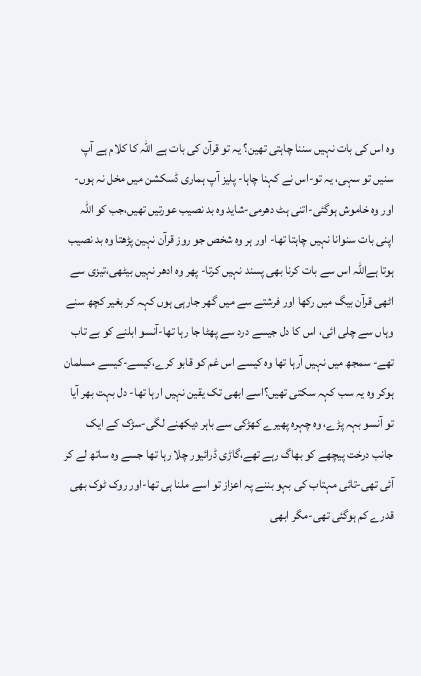وہ اس کی بات نہیں سننا چاہتی تھین؟ یہ تو قرآن کی بات ہے اللہ کا کلام ہے آپ سنیں تو سہی، یہ تو-اس نے کہنا چاہا- پلیز آپ ہماری ڈسکشن میں مخل نہ ہوں- اور وہ خاموش ہوگئی-اتنی ہٹ دھرمی-شاید وہ بد نصیب عورتیں تھیں،جب کو اللہ اپنی بات سنوانا نہیں چاہتا تھا- اور ہر وہ شخص جو روز قرآن نہین پڑھتا وہ بد نصیب ہوتا ہےاللہ اس سے بات کرنا بھی پسند نہیں کرتا- پھر وہ ادھر نہیں بیٹھی،تیزی سے اٹھی قرآن بیگ میں رکھا اور فرشتے سے میں گھر جارہی ہوں کہہ کر بغیر کچھ سنے وہاں سے چلی ائی، اس کا دل جیسے درد سے پھٹا جا رہا تھا-آنسو ابلنے کو بے تاب تھے- سمجھ میں نہیں آرہا تھا وہ کیسے اس غم کو قابو کرے،کیسے-کیسے مسلمان ہوکر وہ یہ سب کہہ سکتی تھیں؟اسے ابھی تک یقین نہیں ارہا تھا- دل بہت بھر آیا تو آنسو بہہ پڑے، وہ چہرہ پھیرے کھڑکی سے باہر دیکھنے لگی-سڑک کے ایک جانب درخت پیچھے کو بھاگ رہے تھے،گاڑی ڈرائیور چلا رہا تھا جسے وہ ساتھ لے کر آئی تھی-تائی مہتاب کی بہو بننے پہ اعزاز تو اسے ملنا ہی تھا-اور روک ٹوک بھی قدرے کم ہوگئی تھی-مگر ابھی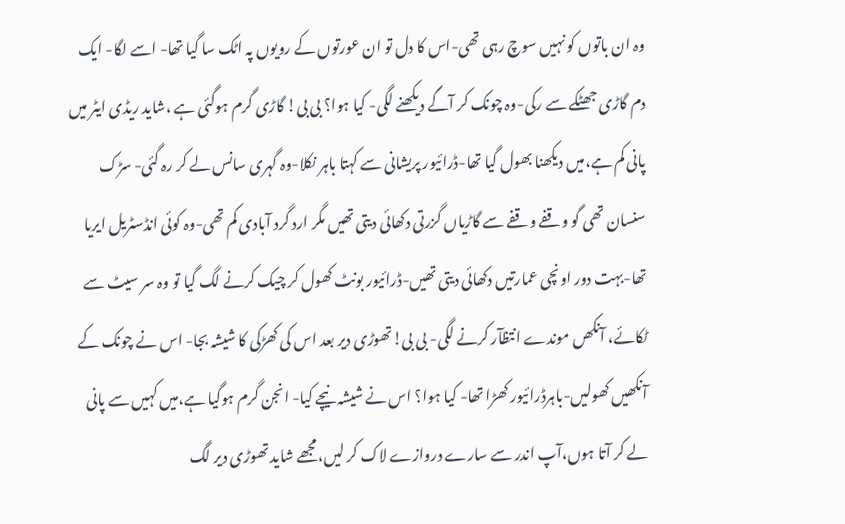وہ ان باتوں کو نہیں سوچ رہی تھی-اس کا دل تو ان عورتوں کے رویوں پہ اٹک سا گیا تھا- اسے لگا- ایک دم گاڑی جھٹکے سے رکی-وہ چونک کر آگے دیکھنے لگی- کیا ہوا؟ بی بی! گاڑی گرم ہوگئی ہے ،شاید ریڈی ایٹر میں پانی کم ہے،میں دیکھنا بھول گیا تھا-ڈرائیور پریشانی سے کہتا باہر نکلا-وہ گہری سانس لے کر رہ گئی- سڑک سنسان تھی گو وقفے وقفے سے گاڑیاں گزرتی دکھائی دیتی تھیں مگر ارد گرد آبادی کم تھی-وہ کوئی انڈسٹریل ایریا تھا-بہت دور اونچی عمارتیں دکھائی دیتی تھیں-ڈرائیور بونٹ کھول کر چیک کرنے لگ گیا تو وہ سر سیٹ سے ٹکائے، آنکھں موندے انتظآر کرنے لگی- بی بی!تھوڑی دیر بعد اس کی کھڑکی کا شیشہ بجا- اس نے چونک کے آنکھیں کھولیں-باہرڈرائیور کھڑا تھا- کیا ہوا؟ اس نے شیشہ نیچے کیا- انجن گرم ہوگیا ہے،میں کہیں سے پانی لے کر آتا ہوں،آپ اندر سے سارے دروازے لاک کر لیں،مجھے شاید تھوڑی دیر لگ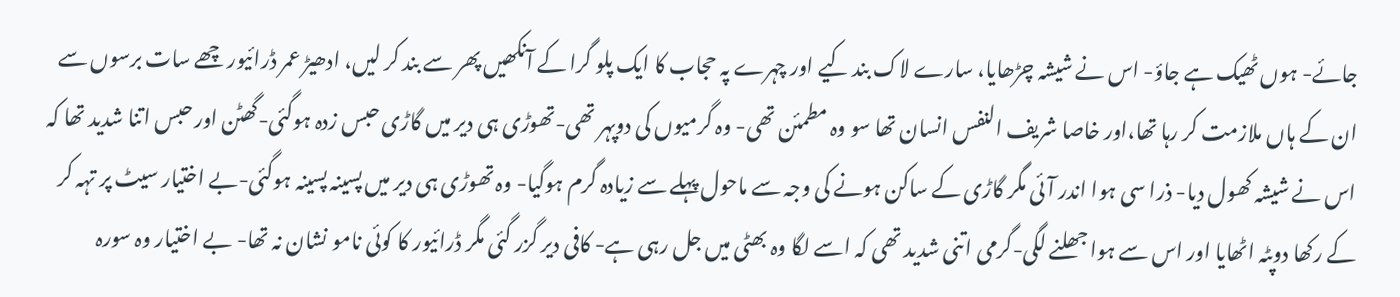جائے- ہوں ٹھیک ہے جاؤ- اس نے شیشہ چڑھایا، سارے لاک بند کیے اور چہرے پہ حجاب کا ایک پلو گرا کے آنکھیں پھر سے بند کر لیں، ادھیڑ عمر ڈرائیور چھے سات برسوں سے ان کے ہاں ملازمت کر رہا تھا،اور خاصا شریف النفس انسان تھا سو وہ مطمئن تھی- وہ گرمیوں کی دوپہر تھی-تھوڑی ہی دیر میں گاڑی حبس زدہ ہوگئی-گھٹن اور حبس اتنا شدید تھا کہ اس نے شیشہ کھول دیا- ذرا سی ہوا اندر آئی مگر گاڑی کے ساکن ہونے کی وجہ سے ماحول پہلے سے زیادہ گرم ہوگیا- وہ تھوڑی ہی دیر میں پسینہ پسینہ ہوگئی-بے اختیار سیٹ پر تہہ کر کے رکھا دوپٹہ اٹھایا اور اس سے ہوا جھلنے لگی-گرمی اتنی شدید تھی کہ اسے لگا وہ بھٹی میں جل رہی ہے- کافی دیر گزر گئی مگر ڈرائیور کا کوئی نامو نشان نہ تھا- بے اختیار وہ سورہ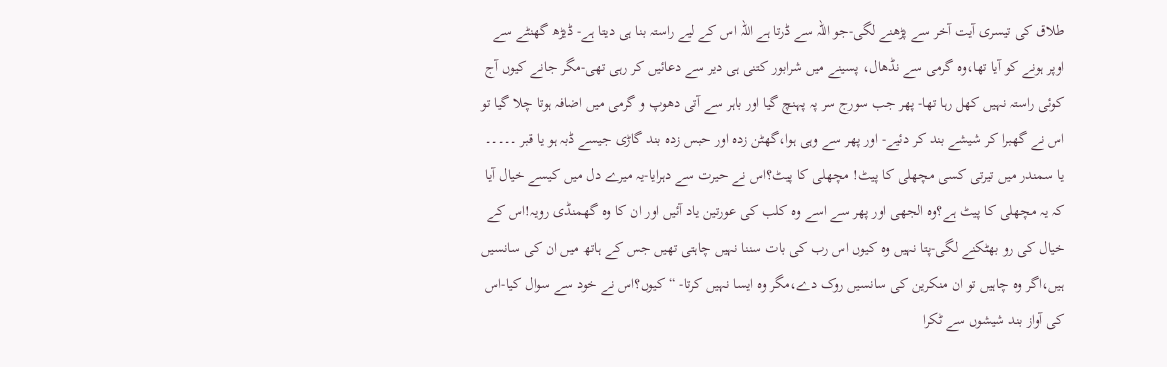طلاق کی تیسری آیت آخر سے پڑھنے لگی-جو اللہ سے ڈرتا ہے اللہ اس کے لیے راستہ بنا ہی دیتا ہے- ڈیڑھ گھنٹے سے اوپر ہونے کو آیا تھا،وہ گرمی سے نڈھال، پسینے میں شرابور کتنی ہی دیر سے دعائیں کر رہی تھی-مگر جانے کیوں آج کوئی راستہ نہیں کھل رہا تھا- پھر جب سورج سر پہ پہنچ گیا اور باہر سے آتی دھوپ و گرمی میں اضافہ ہوتا چلا گیا تو اس نے گھبرا کر شیشے بند کر دئیے- اور پھر سے وہی ہوا،گھٹن زدہ اور حبس زدہ بند گاڑی جیسے ڈبہ ہو یا قبر ۔۔۔۔۔ یا سمندر میں تیرتی کسی مچھلی کا پیٹ! مچھلی کا پیٹ؟اس نے حیرت سے دہرایا-یہ میرے دل میں کیسے خیال آیا کہ یہ مچھلی کا پیٹ ہے؟وہ الجھی اور پھر سے اسے وہ کلب کی عورتین یاد آئیں اور ان کا وہ گھمنڈی رویہ!اس کے خیال کی رو بھٹکنے لگی-پتا نہیں وہ کیوں اس رب کی بات سننا نہیں چاہتی تھیں جس کے ہاتھ میں ان کی سانسیں ہیں،اگر وہ چاہیں تو ان منکرین کی سانسیں روک دے،مگر وہ ایسا نہیں کرتا- “کیوں؟اس نے خود سے سوال کیا-اس کی آواز بند شیشوں سے ٹکرا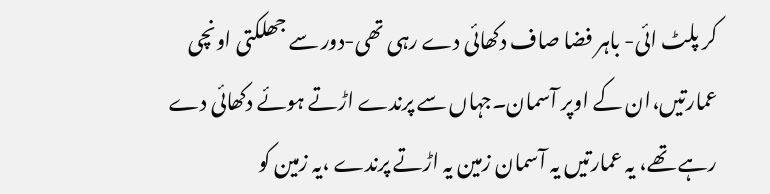کر پلٹ ائی- باہر فضا صاف دکھائی دے رہی تھی-دور سے جھلکتی اونچی عمارتیں،ان کے اوپر آسمان۔جہاں سے پرندے اڑتے ہوئے دکھائی دے رہے تھے، یہ عمارتیں یہ آسمان زمین یہ اڑتے پرندے ،یہ زمین کو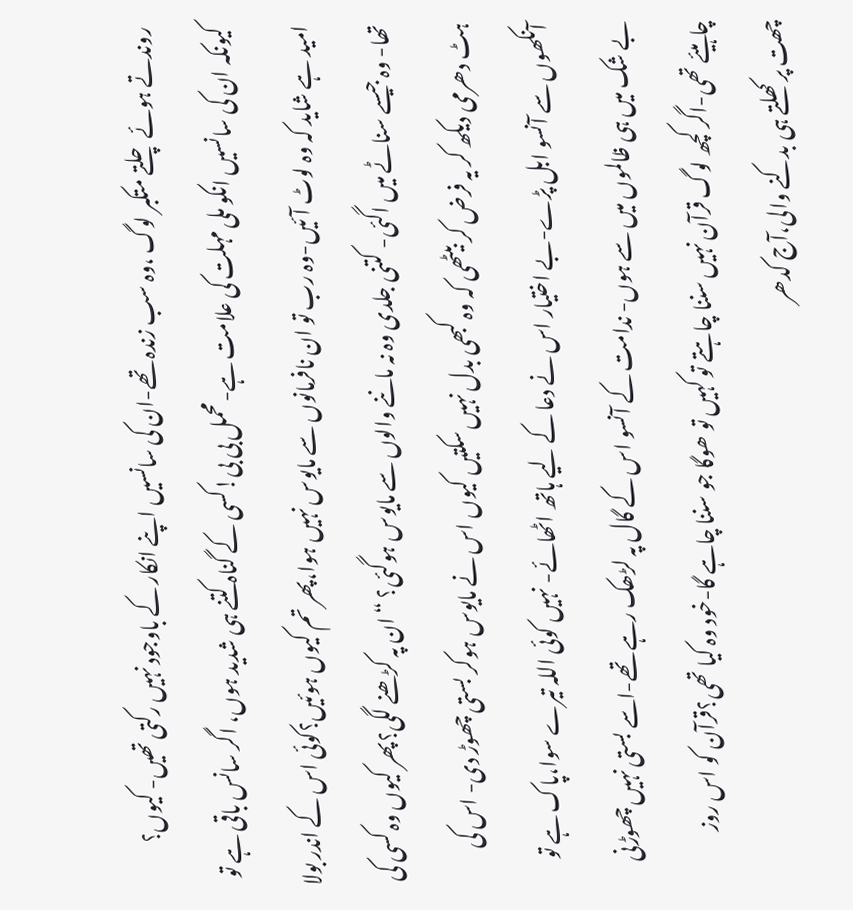روندتے ہوئے چلتے متکبر لوگ ،وہ سب زندہ تھے-ان کی سانسیں اپنے انکار کے باوجود نہیں رکتی تھیں- کیوں؟ کیونکہ ان کی سانسیں انکو ملی مہلت کی علامت ہے-محمل بی بی!کسی کے گناہ کتنے ہی شدید ہوں، اگر سانس باقی ہے تو امید ہے شاید کہ وہ لوٹ آئیں-وہ رب تو ان نافرمانوں سے مایوس نہیں ہوا،پھر تم کیوں ہوئیں؟کوئی اس کے اندر بولا تھا- وہ جیسے سناٹے میں اگئی- کتنی جلدی وہ نہ ماننے والوں سے مایوس ہوگئی؟ “ان پہ کڑھنے لگی؟پھر کیوں وہ کسی کی ہٹ دھرمی دیکھ کر یہ فرض کر بیٹھی کہ وہ کبھی بدل نہیں سکتیں کیوں اس نے مایوس ہوکر بستی چھوڑ دی- اس کی آنکھوں سے آنسو ابل پڑے-بے اختیار اس نے دعا کے لیے ہاتھ اٹھائے- نہیں کوئی اللہ تیرے سوا،پاک ہے تو بے شک میں ہی ظالموں میں سے ہوں- ندامت کے آنسو اس کے گال پہ لڑھک رہے تھے-اسے بستی نہیں چھوڑنی چاہیئے تھی-اگر کچھ لوگ قرآن نہیں سننا چاہتے تو کہیں تو ھوگا جو سننا چاہے گا-خود وہ کیا تھی؟قرآن کو اس روز چھت پر کھلتے ہی بدکنے والی،آج کدھر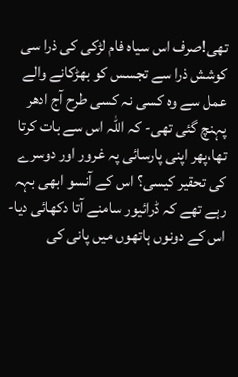تھی!صرف اس سیاہ فام لڑکی کی ذرا سی کوشش ذرا سے تجسس کو بھڑکانے والے عمل سے وہ کسی نہ کسی طرح آج ادھر پہنچ گئی تھی- کہ اللہ اس سے بات کرتا تھا،پھر اپنی پارسائی پہ غرور اور دوسرے کی تحقیر کیسی؟ اس کے آنسو ابھی بہہ رہے تھے کہ ڈرائیور سامنے آتا دکھائی دیا-اس کے دونوں ہاتھوں میں پانی کی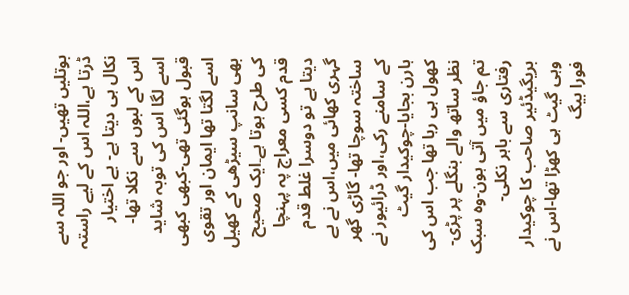بوتلیں تھیں- اور جو اللہ سے ڈرتا ہے،اللہ اس کے لیے راستہ نکال ہی دیتا ہے- بے اختیار اس کے لبوں سے نکلا تھا-اسے لگا اس کی توبہ شاید قبول ہوگئی تھی-کبھی کبھی اسے لگتا تھا ایمان اور تقوی بھی سانپ سیڑھی کے کھیل کی طرح ہوتا ہے۔ایک صحیح قدم کسی معراج پہ پہنچا دیتا ہے تو دوسرا غلط قدم گہری کھائی میں،اس نے بے ساختہ سوچا تھا- گاڑی گھر کے سامنے رکی،اور ڈرائیور نے ہارن بجایا-چوکیدار گیٹ کھول ہی رہا تھا جب اس کی نظر ساتھ والے بنگلے پر پڑی- تم جاؤ میں آتی ہون-وہ سبک رفتاری سے باہر نکلی- بریگیڈئیر صاحب کا چوکیدار وہی گیٹ ہی کھڑا تھا-اس نے فورا بیگ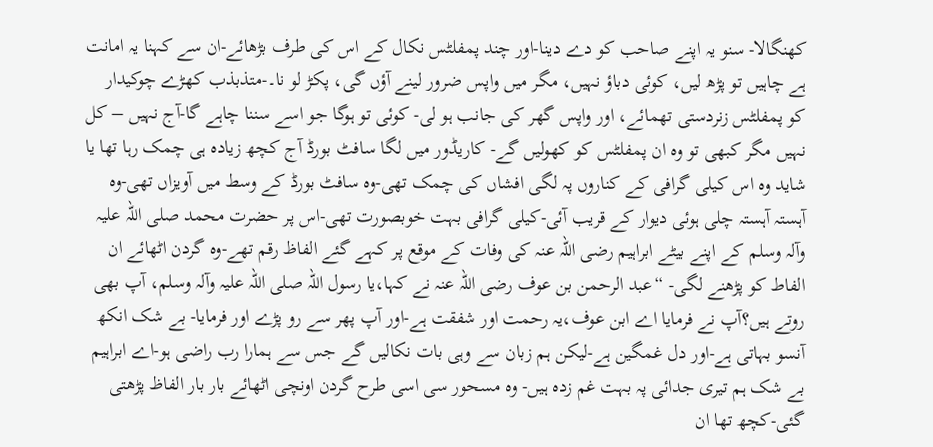کھنگالا- سنو یہ اپنے صاحب کو دے دینا-اور چند پمفلٹس نکال کے اس کی طرف بڑھائے-ان سے کہنا یہ امانت ہے چاہیں تو پڑھ لیں، کوئی دباؤ نہیں، مگر میں واپس ضرور لینے آؤں گی، پکڑ لو نا۔-متذبذب کھڑے چوکیدار کو پمفلٹس زنردستی تھمائے، اور واپس گھر کی جانب ہو لی- کوئی تو ہوگا جو اسے سننا چاہے گا-آج نہیں – کل نہیں مگر کبھی تو وہ ان پمفلٹس کو کھولیں گے- کاریڈور میں لگا سافٹ بورڈ آج کچھ زیادہ ہی چمک رہا تھا یا شاید وہ اس کیلی گرافی کے کناروں پہ لگی افشاں کی چمک تھی-وہ سافٹ بورڈ کے وسط میں آویزاں تھی-وہ آہستہ آہستہ چلی ہوئی دیوار کے قریب آئی-کیلی گرافی بہت خوبصورت تھی-اس پر حضرت محمد صلی اللہ علیہ وآلہ وسلم کے اپنے بیٹے ابراہیم رضی اللہ عنہ کی وفات کے موقع پر کہے گئے الفاظ رقم تھے-وہ گردن اٹھائے ان الفاط کو پڑھنے لگی- “عبد الرحمن بن عوف رضی اللہ عنہ نے کہا،یا رسول اللہ صلی اللہ علیہ وآلہ وسلم، آپ بھی روتے ہیں؟آپ نے فرمایا اے ابن عوف،یہ رحمت اور شفقت ہے-اور آپ پھر سے رو پڑے اور فرمایا- بے شک انکھ آنسو بہاتی ہے-اور دل غمگین ہے-لیکن ہم زبان سے وہی بات نکالیں گے جس سے ہمارا رب راضی ہو-اے ابراہیم بے شک ہم تیری جدائی پہ بہت غم زدہ ہیں- وہ مسحور سی اسی طرح گردن اونچی اٹھائے بار بار الفاظ پڑھتی گئی-کچھ تھا ان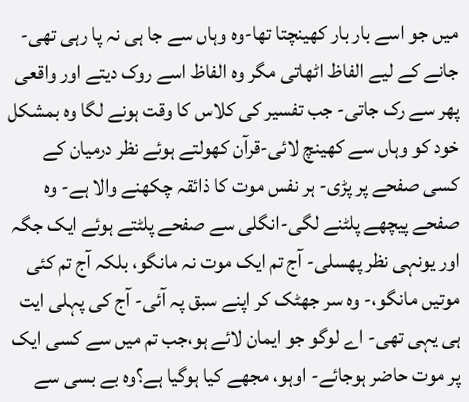میں جو اسے بار بار کھینچتا تھا-وہ وہاں سے جا ہی نہ پا رہی تھی-جانے کے لیے الفاظ اٹھاتی مگر وہ الفاظ اسے روک دیتے اور واقعی پھر سے رک جاتی- جب تفسیر کی کلاس کا وقت ہونے لگا وہ بمشکل خود کو وہاں سے کھینچ لائی-قرآن کھولتے ہوئے نظر درمیان کے کسی صفحے پر پڑی- ہر نفس موت کا ذائقہ چکھنے والا ہے- وہ صفحے پیچھے پلٹنے لگی-انگلی سے صفحے پلٹتے ہوئے ایک جگہ اور یونہی نظر پھسلی- آج تم ایک موت نہ مانگو، بلکہ آج تم کئی موتیں مانگو،- وہ سر جھٹک کر اپنے سبق پہ آئی- آج کی پہلی ایت ہی یہی تھی- اے لوگو جو ایمان لائے ہو،جب تم میں سے کسی ایک پر موت حاضر ہوجائے- اوہو، مجھے کیا ہوگیا ہے؟وہ بے بسی سے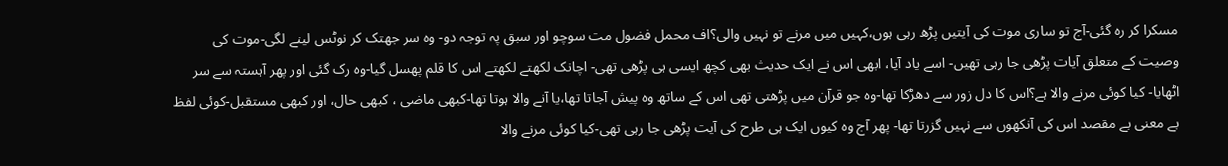مسکرا کر رہ گئی-آج تو ساری موت کی آیتیں پڑھ رہی ہوں،کہیں میں مرنے تو نہیں والی؟اف محمل فضول مت سوچو اور سبق پہ توجہ دو- وہ سر جھتک کر نوٹس لینے لگی-موت کی وصیت کے متعلق آیات پڑھی جا رہی تھیں- اسے یاد آیا، ابھی اس نے ایک حدیث بھی کچھ ایسی ہی پڑھی تھی- اچانک لکھتے لکھتے اس کا قلم پھسل گیا-وہ رک گئی اور پھر آہستہ سے سر اٹھایا- کیا کوئی مرنے والا ہے؟اس کا دل زور سے دھڑکا تھا-وہ جو قرآن میں پڑھتی تھی اس کے ساتھ وہ پیش آجاتا تھا،یا آنے والا ہوتا تھا-کبھی ماضی ، کبھی حال، اور کبھی مستقبل-کوئی لفظ بے معنی بے مقصد اس کی آنکھوں سے نہیں گزرتا تھا- پھر آج وہ کیوں ایک ہی طرح کی آیت پڑھی جا رہی تھی-کیا کوئی مرنے والا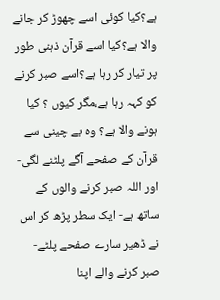ہے؟کیا کوئی اسے چھوڑ کر جانے والا ہے؟کیا اسے قرآن ذہنی طور پر تیار کر رہا ہے؟اسے صبر کرنے کو کہہ رہا ہے،مگر کیوں ؟ کیا ہونے والا ہے؟ وہ بے چینی سے قرآن کے صفحے آگے پلٹنے لگی- اور اللہ صبر کرنے والوں کے ساتھ ہے- ایک سطر پڑھ کر اس نے ڈھیر سارے صفحے پلٹے- صبر کرنے والے اپنا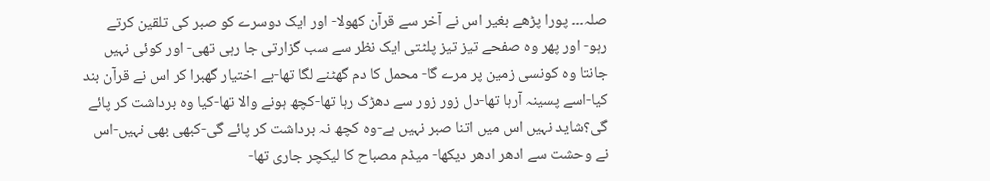صلہ۔۔۔ پورا پڑھے بغیر اس نے آخر سے قرآن کھولا- اور ایک دوسرے کو صبر کی تلقین کرتے رہو- اور پھر وہ صفحے تیز تیز پلٹتی ایک نظر سے سب گزارتی جا رہی تھی- اور کوئی نہیں جانتا وہ کونسی زمین پر مرے گا- محمل کا دم گھٹنے لگا تھا-بے اختیار گھبرا کر اس نے قرآن بند کیا-اسے پسینہ آرہا تھا-دل زور زور سے دھڑک رہا تھا-کچھ ہونے والا تھا-کیا وہ برداشت کر پائے گی؟شاید نہیں اس میں اتنا صبر نہیں ہے-وہ کچھ نہ برداشت کر پائے گی-کبھی بھی نہیں-اس نے وحشت سے ادھر ادھر دیکھا- میڈم مصباح کا لیکچر جاری تھا-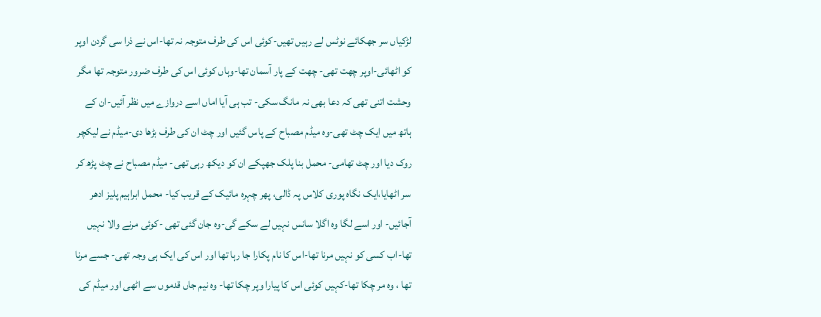لڑکیاں سر جھکائے نوٹس لے رہیں تھیں-کوئی اس کی طرف متوجہ نہ تھا-اس نے ذرا سی گردن اوپر کو اٹھائی-اوپر چھت تھی- چھت کے پار آسمان تھا-وہاں کوئی اس کی طرف ضرور متوجہ تھا مگر وحشت اتنی تھی کہ دعا بھی نہ مانگ سکی- تب ہی آیا اماں اسے دروازے میں نظر آئیں-ان کے ہاتھ میں ایک چٹ تھی-وہ میڈم مصباح کے پاس گئیں اور چٹ ان کی طرف بڑھا دی-میڈم نے لیکچر روک دیا اور چٹ تھامی- محمل بنا پلک جھپکے ان کو دیکھ رہی تھی- میڈم مصباح نے چٹ پڑھ کر سر اٹھایا،ایک نگاہ پوری کلاس پہ ڈالی، پھر چہرہ مائیک کے قریب کیا- محمل ابراہیم پلیز ادھر آجائیں- اور اسے لگا وہ اگلا سانس نہیں لے سکے گی-وہ جان گئی تھی -کوئی مرنے والا نہیں تھا-اب کسی کو نہیں مرنا تھا-اس کا نام پکارا جا رہا تھا اور اس کی ایک ہی وجہ تھی- جسے مرنا تھا ، وہ مر چکا تھا-کہیں کوئی اس کا پیارا وپر چکا تھا- وہ نیم جاں قدموں سے اٹھی اور میڈم کی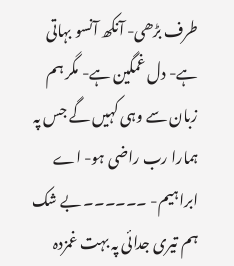طرف بڑھی- آنکھ آنسو بہاتی ہے- دل غمگین ہے- مگر ہم زبان سے وہی کہیں گے جس پہ ہمارا رب راضی ہو- اے ابراہیم- ۔۔۔۔۔۔ بے شک ہم تیری جدائی پہ بہت غمزدہ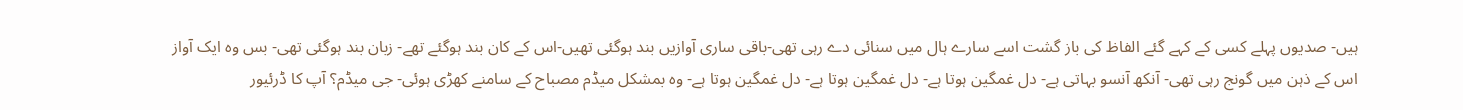ہیں- صدیوں پہلے کسی کے کہے گئے الفاظ کی باز گشت اسے سارے ہال میں سنائی دے رہی تھی-باقی ساری آوازیں بند ہوگئی تھیں-اس کے کان بند ہوگئے تھے- زبان بند ہوگئی تھی- بس وہ ایک آواز اس کے ذہن میں گونج رہی تھی- آنکھ آنسو بہاتی ہے- دل غمگین ہوتا ہے- دل غمگین ہوتا ہے- دل غمگین ہوتا ہے- وہ بمشکل میڈم مصباح کے سامنے کھڑی ہوئی- جی میڈم؟ آپ کا ڈرئیور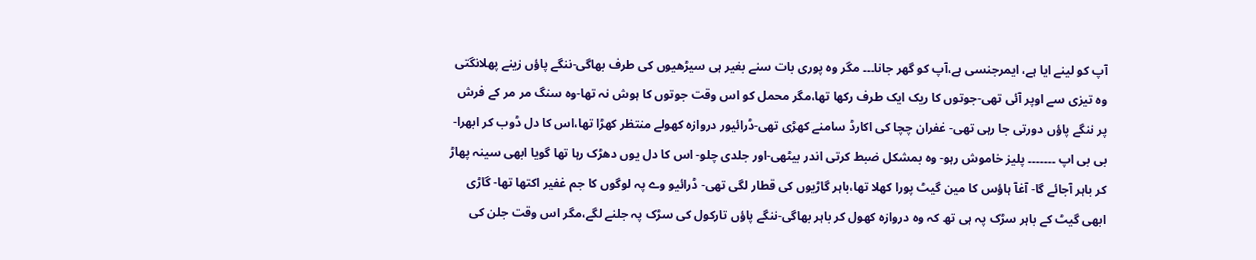آپ کو لینے ایا ہے، ایمرجنسی ہے،آپ کو گھر جانا۔۔۔ مگر وہ پوری بات سنے بغیر ہی سیڑھیوں کی طرف بھاگی-ننگے پاؤں زینے پھلانگتی وہ تیزی سے اوپر آئی تھی-جوتوں کا ریک ایک طرف رکھا تھا،مگر محمل کو اس وقت جوتوں کا ہوش نہ تھا-وہ سنگ مر مر کے فرش پر ننگے پاؤں دورتی جا رہی تھی- غفران چچا کی اکارڈ سامنے کھڑی تھی-ڈرائیور دروازہ کھولے منتظر کھڑا تھا،اس کا دل ڈوب کر ابھرا- بی بی اپ ۔۔۔۔۔۔۔ پلیز خاموش رہو- وہ بمشکل ضبط کرتی اندر بیٹھی-اور جلدی چلو- اس کا دل یوں دھڑک رہا تھا گویا ابھی سینہ پھاڑ کر باہر آجائے گا- آغآ ہاؤس کا مین گیٹ پورا کھلا تھا،باہر گاڑیوں کی قطار لگی تھی- ڈرائیو وے پہ لوگوں کا جم غفیر اکتھا تھا- گاڑی ابھی گیٹ کے باہر سڑک پہ ہی تھ کہ وہ دروازہ کھول کر باہر بھاگی-ننگے پاؤں تارکول کی سڑک پہ جلنے لگے،مگر اس وقت جلن کی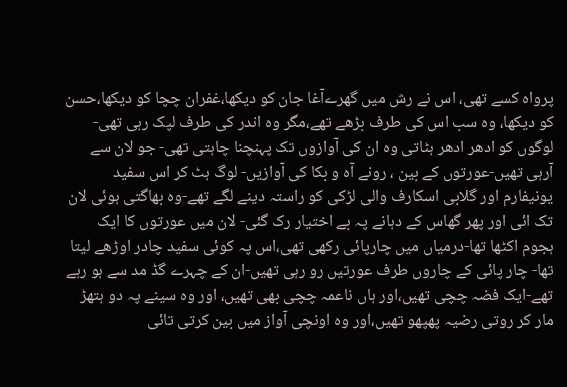پرواہ کسے تھی، اس نے رش میں گھرےآغا جان کو دیکھا،غفران چچا کو دیکھا،حسن کو دیکھا، وہ سب اس کی طرف بڑھے تھے،مگر وہ اندر کی طرف لپک رہی تھی-لوگوں کو ادھر ادھر ہٹاتی وہ ان کی آوازوں تک پہنچنا چاہتی تھی- جو لان سے آرہی تھیں-عورتوں کے بین ، رونے آہ و بکا کی آوازیں- لوگ ہٹ کر اس سفید یونیفارم اور گلابی اسکارف والی لڑکی کو راستہ دینے لگے تھے-وہ بھاگتی ہوئی لان تک ائی اور پھر گھاس کے دہانے پہ بے اختیار رک گئی- لان میں عورتوں کا ایک ہجوم اکٹھا تھا-درمیاں میں چارپائی رکھی تھی،اس پہ کوئی سفید چادر اوڑھے لیتا تھا- چار پائی کے چاروں طرف عورتیں رو رہی تھیں-ان کے چہرے گڈ مد سے ہو رہے تھے-ایک فضہ چچی تھیں،اور ہاں ناعمہ چچی بھی تھیں، اور وہ سینے پہ دو ہتھڑ مار کر روتی رضیہ پھپھو تھیں،اور وہ اونچی آواز میں بین کرتی تائی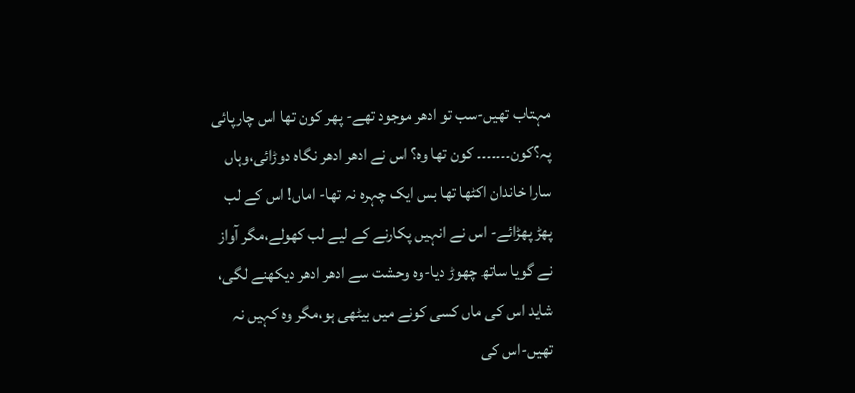مہتاب تھیں-سب تو ادھر موجود تھے- پھر کون تھا اس چارپائی پہ؟کون۔۔۔۔۔۔۔ کون تھا وہ؟ اس نے ادھر ادھر نگاہ دوڑائی،وہاں سارا خاندان اکٹھا تھا بس ایک چہرہ نہ تھا- اماں! اس کے لب پھڑ پھڑائے- اس نے انہیں پکارنے کے لیے لب کھولے،مگر آواز نے گویا ساتھ چھوڑ دیا-وہ وحشت سے ادھر ادھر دیکھنے لگی، شاید اس کی ماں کسی کونے میں بیٹھی ہو،مگر وہ کہیں نہ تھیں-اس کی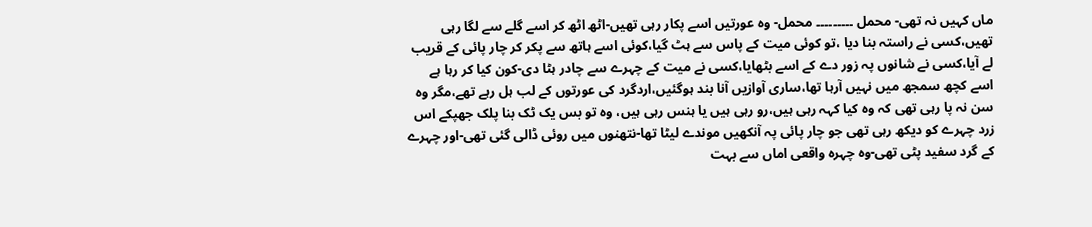ماں کہیں نہ تھی- محمل ۔۔۔۔۔۔۔۔۔ محمل- وہ عورتیں اسے پکار رہی تھیں-اٹھ اٹھ کر اسے گلے سے لگا رہی تھیں،کسی نے راستہ بنا دیا ،تو کوئی میت کے پاس سے ہٹ گیا،کوئی اسے ہاتھ سے پکر کر چار پائی کے قریب لے آیا،کسی نے شانوں پہ زور دے کے اسے بٹھایا،کسی نے میت کے چہرے سے چادر ہٹا دی-کون کیا کر رہا ہے اسے کچھ سمجھ میں نہیں آرہا تھا،ساری آوازیں آنا بند ہوگئیں،اردگرد کی عورتوں کے لب ہل رہے تھے،مگر وہ سن نہ پا رہی تھی کہ وہ کیا کہہ رہی ہیں،رو رہی ہیں یا ہنس رہی ہیں، وہ تو بس یک ٹک بنا پلک جھپکے اس زرد چہرے کو دیکھ رہی تھی جو چار پائی پہ آنکھیں موندے لیٹا تھا-نتھنوں میں روئی ڈالی گئی تھی-اور چہرے کے گرد سفید پٹی تھی-وہ چہرہ واقعی اماں سے بہت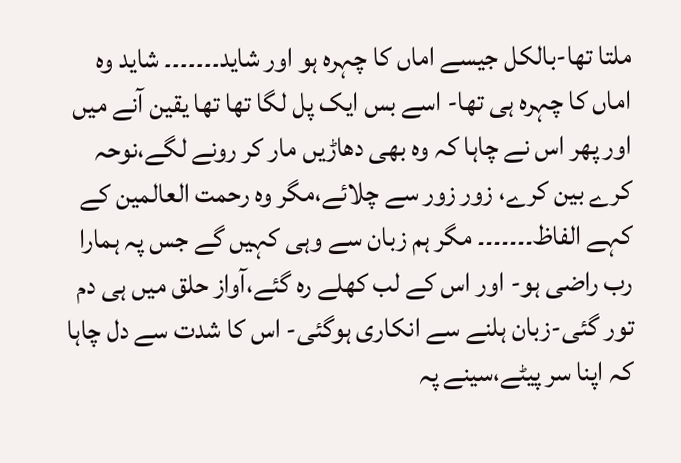ملتا تھا-بالکل جیسے اماں کا چہرہ ہو اور شاید۔۔۔۔۔۔۔ شاید وہ اماں کا چہرہ ہی تھا- اسے بس ایک پل لگا تھا تھا یقین آنے میں اور پھر اس نے چاہا کہ وہ بھی دھاڑیں مار کر رونے لگے،نوحہ کرے بین کرے، زور زور سے چلائے،مگر وہ رحمت العالمین کے کہے الفاظ۔۔۔۔۔۔۔ مگر ہم زبان سے وہی کہیں گے جس پہ ہمارا رب راضی ہو- اور اس کے لب کھلے رہ گئے،آواز حلق میں ہی دم تور گئی-زبان ہلنے سے انکاری ہوگئی- اس کا شدت سے دل چاہا کہ اپنا سر پیٹے،سینے پہ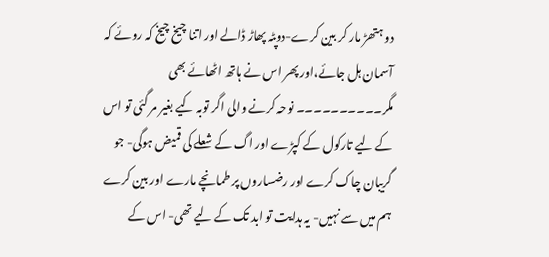دو ہتھڑ مار کر بین کرے-دوپٹہ پھاڑ ڈالے اور اتنا چیخ چیخ کہ روئے کہ آسمان ہل جائے،اور پھر اس نے ہاتھ اٹھائے بھی مگر۔۔۔۔۔۔۔۔۔۔ نوحہ کرنے والی اگر توبہ کیے بغیر مر گئی تو اس کے لیے تارکول کے کپڑے اور اگ کے شعلے کی قمیض ہوگی- جو گریبان چاک کرے اور رضساروں پر طمانچے مارے اور بین کرے ہم میں سے نہیں- یہ ہدایت تو ابد تک کے لیے تھی- اس کے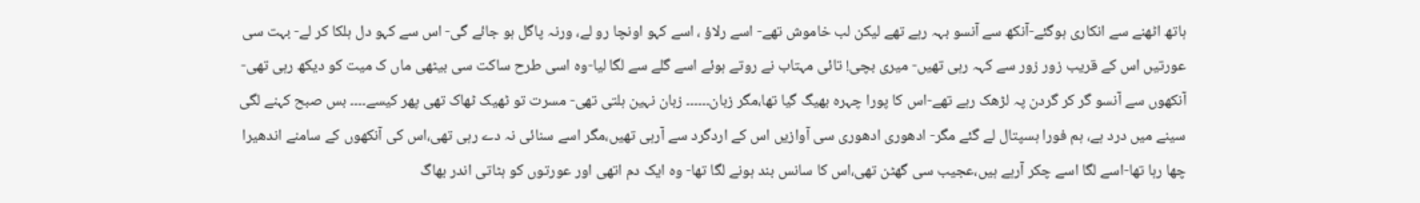ہاتھ اٹھنے سے انکاری ہوگئے-آنکھ سے آنسو بہہ رہے تھے لیکن لب خاموش تھے- اسے رلاؤ ، اسے کہو اونچا رو لے، ورنہ پاگل ہو جائے گی- اس سے کہو دل ہلکا کر لے- بہت سی عورتیں اس کے قریب زور زور سے کہہ رہی تھیں- میری بچی! تائی مہتاب نے روتے ہوئے اسے گلے سے لگا لیا-وہ اسی طرح ساکت سی بیٹھی ماں ک میت کو دیکھ رہی تھی- آنکھوں سے آنسو گر کر گردن پہ لڑھک رہے تھے-اس کا پورا چہرہ بھیگ گیا تھا،مگر زبان۔۔۔۔۔۔ زبان نہین ہلتی تھی- مسرت تو ٹھیک ٹھاک تھی پھر کیسے۔۔۔۔ بس صبح کہنے لگی سینے میں درد ہے، ہم فورا ہسپتال لے گئے مگر- ادھوری ادھوری سی آوازیں اس کے اردگرد سے آرہی تھیں،مگر اسے سنائی نہ دے رہی تھی،اس کی آنکھوں کے سامنے اندھیرا چھا رہا تھا-اسے لگا اسے چکر آرہے ہیں،عجیب سی گھٹن تھی،اس کا سانس بند ہونے لگا تھا- وہ ایک دم اتھی اور عورتوں کو ہٹاتی اندر بھاگ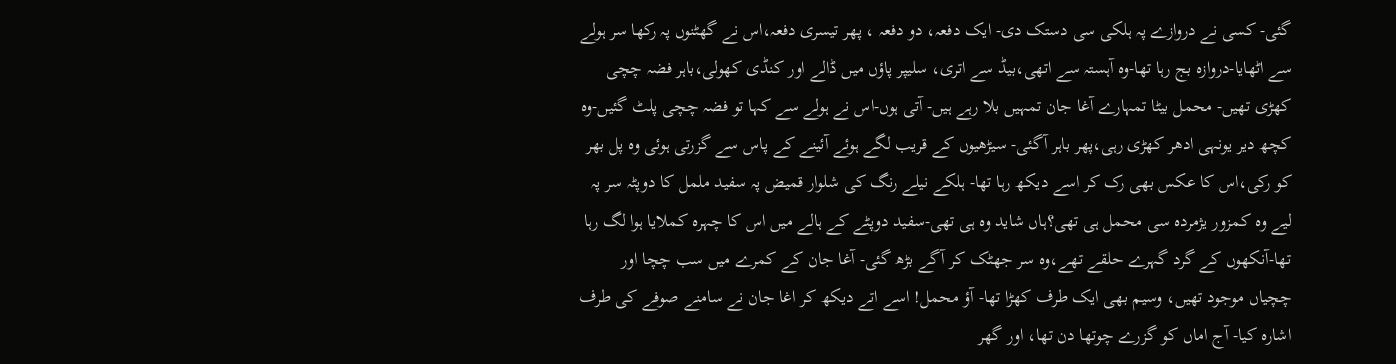گئی- کسی نے دروازے پہ ہلکی سی دستک دی- ایک دفعہ، دو دفعہ ، پھر تیسری دفعہ،اس نے گھٹنوں پہ رکھا سر ہولے سے اٹھایا-دروازہ بج رہا تھا-وہ آہستہ سے اتھی،بیڈ سے اتری، سلیپر پاؤں میں ڈالے اور کنڈی کھولی،باہر فضہ چچی کھڑی تھیں- محمل بیٹا تمہارے آغا جان تمہیں بلا رہے ہیں- آتی ہوں-اس نے ہولے سے کہا تو فضہ چچی پلٹ گئیں-وہ کچھ دیر یونہی ادھر کھڑی رہی،پھر باہر آگئی- سیڑھیوں کے قریب لگے ہوئے آئینے کے پاس سے گزرتی ہوئی وہ پل بھر کو رکی،اس کا عکس بھی رک کر اسے دیکھ رہا تھا- ہلکے نیلے رنگ کی شلوار قمیض پہ سفید ململ کا دوپٹہ سر پہ لیے وہ کمزور یژمردہ سی محمل ہی تھی؟ہاں شاید وہ ہی تھی-سفید دوپٹے کے ہالے میں اس کا چہرہ کملایا ہوا لگ رہا تھا-آنکھوں کے گرد گہرے حلقے تھے،وہ سر جھٹک کر آگے بڑھ گئی- آغا جان کے کمرے میں سب چچا اور چچیاں موجود تھیں، وسیم بھی ایک طرف کھڑا تھا- آؤ محمل! اسے اتے دیکھ کر اغا جان نے سامنے صوفے کی طرف اشارہ کیا- آج اماں کو گزرے چوتھا دن تھا، اور گھر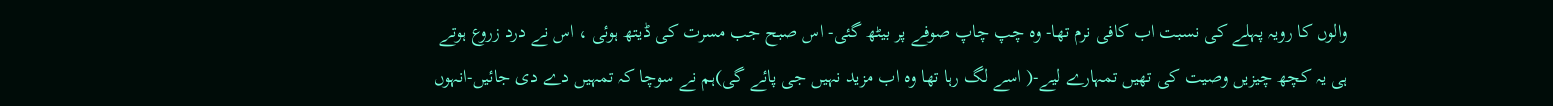والوں کا رویہ پہلے کی نسبت اب کافی نرم تھا- وہ چپ چاپ صوفے پر بیٹھ گئی- اس صبح جب مسرت کی ڈیتھ ہوئی ، اس نے درد زروع ہوتے ہی یہ کچھ چیزیں وصیت کی تھیں تمہارے لیے-( اسے لگ رہا تھا وہ اب مزید نہیں جی پائے گی)ہم نے سوچا کہ تمہیں دے دی جائیں-انہوں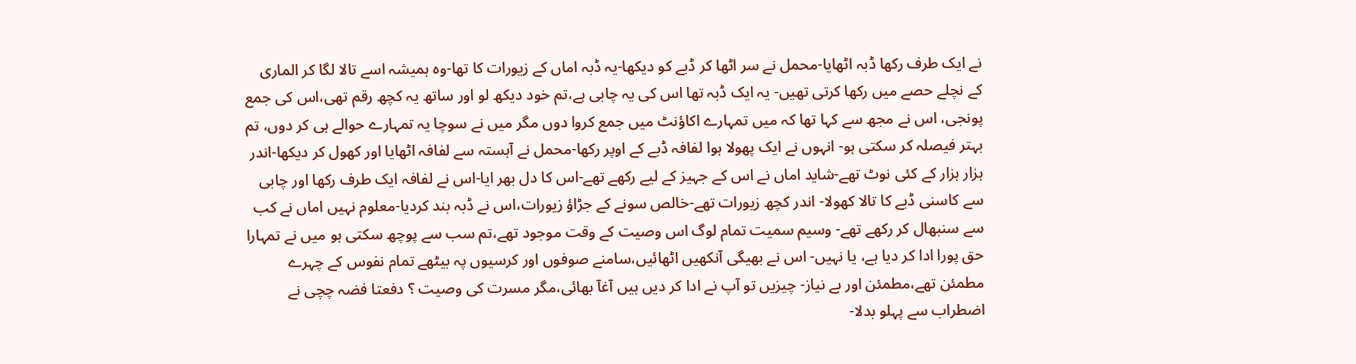نے ایک طرف رکھا ڈبہ اٹھایا-محمل نے سر اٹھا کر ڈبے کو دیکھا-یہ ڈبہ اماں کے زیورات کا تھا-وہ ہمیشہ اسے تالا لگا کر الماری کے نچلے حصے میں رکھا کرتی تھیں- یہ ایک ڈبہ تھا اس کی یہ چابی ہے،تم خود دیکھ لو اور ساتھ یہ کچھ رقم تھی،اس کی جمع پونجی، اس نے مجھ سے کہا تھا کہ میں تمہارے اکاؤنٹ میں جمع کروا دوں مگر میں نے سوچا یہ تمہارے حوالے ہی کر دوں، تم بہتر فیصلہ کر سکتی ہو- انہوں نے ایک پھولا ہوا لفافہ ڈبے کے اوپر رکھا-محمل نے آہستہ سے لفافہ اٹھایا اور کھول کر دیکھا-اندر ہزار ہزار کے کئی نوٹ تھے-شاید اماں نے اس کے جہیز کے لیے رکھے تھے-اس کا دل بھر ایا-اس نے لفافہ ایک طرف رکھا اور چابی سے کاسنی ڈبے کا تالا کھولا- اندر کچھ زیورات تھے-خالص سونے کے جڑاؤ زیورات،اس نے ڈبہ بند کردیا-معلوم نہیں اماں نے کب سے سنبھال کر رکھے تھے- وسیم سمیت تمام لوگ اس وصیت کے وقت موجود تھے،تم سب سے پوچھ سکتی ہو میں نے تمہارا حق پورا ادا کر دیا ہے، یا نہیں- اس نے بھیگی آنکھیں اٹھائیں،سامنے صوفوں اور کرسیوں پہ بیٹھے تمام نفوس کے چہرے مطمئن تھے،مطمئن اور بے نیاز- چیزیں تو آپ نے ادا کر دیں ہیں آغآ بھائی،مگر مسرت کی وصیت ؟ دفعتا فضہ چچی نے اضطراب سے پہلو بدلا-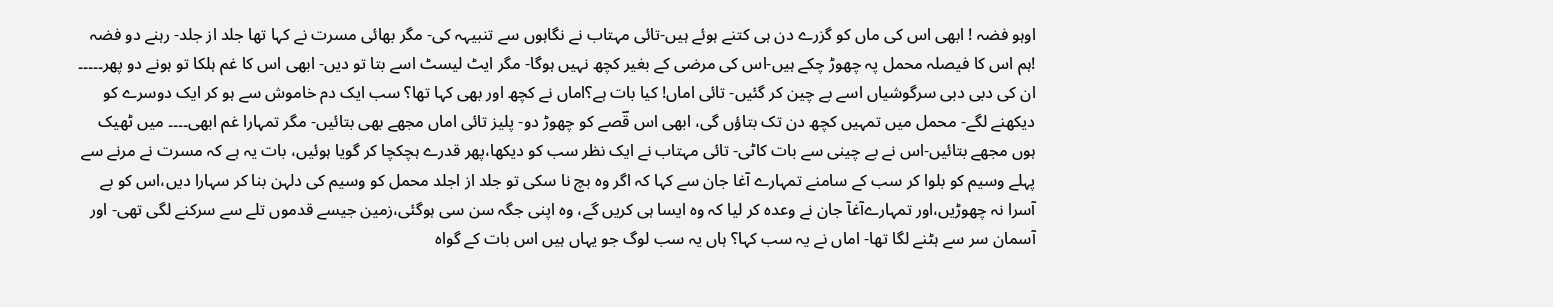اوہو فضہ ! ابھی اس کی ماں کو گزرے دن ہی کتنے ہوئے ہیں-تائی مہتاب نے نگاہوں سے تنبیہہ کی- مگر بھائی مسرت نے کہا تھا جلد از جلد- رہنے دو فضہ !ہم اس کا فیصلہ محمل پہ چھوڑ چکے ہیں-اس کی مرضی کے بغیر کچھ نہیں ہوگا- مگر ایٹ لیسٹ اسے بتا تو دیں- ابھی اس کا غم ہلکا تو ہونے دو پھر۔۔۔۔۔ ان کی دبی دبی سرگوشیاں اسے بے چین کر گئیں- تائی اماں! کیا بات ہے؟اماں نے کچھ اور بھی کہا تھا؟ سب ایک دم خاموش سے ہو کر ایک دوسرے کو دیکھنے لگے- محمل میں تمہیں کچھ دن تک بتاؤں گی، ابھی اس قؔصے کو چھوڑ دو- پلیز تائی اماں مجھے بھی بتائیں- مگر تمہارا غم ابھی۔۔۔۔ میں ٹھیک ہوں مجھے بتائیں-اس نے بے چینی سے بات کاٹی- تائی مہتاب نے ایک نظر سب کو دیکھا،پھر قدرے ہچکچا کر گویا ہوئیں، بات یہ ہے کہ مسرت نے مرنے سے پہلے وسیم کو بلوا کر سب کے سامنے تمہارے آغا جان سے کہا کہ اگر وہ بچ نا سکی تو جلد از اجلد محمل کو وسیم کی دلہن بنا کر سہارا دیں،اس کو بے آسرا نہ چھوڑیں،اور تمہارےآغآ جان نے وعدہ کر لیا کہ وہ ایسا ہی کریں گے، وہ اپنی جگہ سن سی ہوگئی،زمین جیسے قدموں تلے سے سرکنے لگی تھی- اور آسمان سر سے ہٹنے لگا تھا- اماں نے یہ سب کہا؟ ہاں یہ سب لوگ جو یہاں ہیں اس بات کے گواہ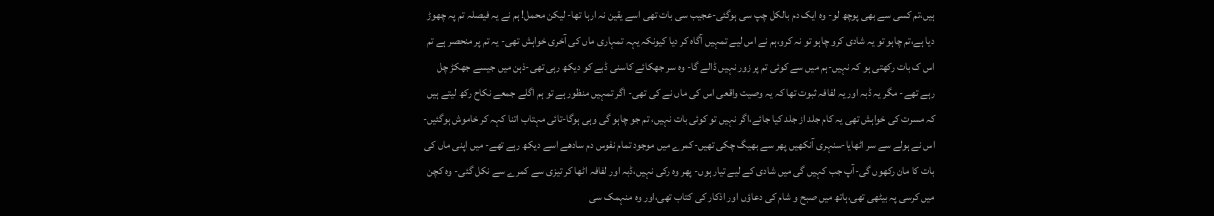ہیں،تم کسی سے بھی پوچھ لو- وہ ایک دم بالکل چپ سی ہوگئی-عجیب سی بات تھی اسے یقین نہ ارہا تھا- لیکن محمل! ہم نے یہ فیصلہ تم پہ چھوڑ دیا ہے،تم چاہو تو یہ شادی کرو چاہو تو نہ کرو،ہم نے اس لیے تمہیں آگاہ کر دیا کیونکہ یہہ تمہاری ماں کی آخری خواہش تھی- یہ تم پر منحصر ہے تم اس ک بات رکھتی ہو کہ نہیں-ہم میں سے کوئی تم پر زور نہیں ڈالے گا- وہ سر جھکائے کاسنی ڈبے کو دیکھ رہی تھی-ذہن میں جیسے جھکڑ چل رہے تھے- مگر یہ ڈبہ اور یہ لفافہ ثبوت تھا کہ یہ وصیت واقعی اس کی ماں نے کی تھی- اگر تمہیں منظور ہے تو ہم اگلے جمعے نکاح رکھ لیتے ہیں کہ مسرت کی خواہش تھی یہ کام جلد از جلد کیا جائے،اگر نہیں تو کوئی بات نہیں، تم جو چاہو گی وہی ہوگا-تائی مہتاب اتنا کہہ کر خاموش ہوگئیں- اس نے ہولے سے سر اٹھایا-سنہری آنکھیں پھر سے بھیگ چکی تھیں-کمرے میں موجود تمام نفوس دم سادھے اسے دیکھ رہے تھے- میں اپنی ماں کی بات کا مان رکھوں گی-آپ جب کہیں گی میں شادی کے لیے تیار ہوں- پھر وہ رکی نہیں،ڈبہ اور لفافہ اٹھا کر تیزی سے کمرے سے نکل گئی- وہ کچن میں کرسی پہ بیٹھی تھی،ہاتھ میں صبح و شام کی دعاؤں اور اذکار کی کتاب تھی،اور وہ منہمک سی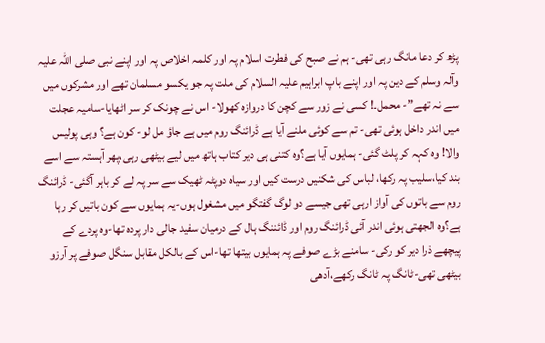پڑھ کر دعا مانگ رہی تھی- ہم نے صبح کی فطرت اسلام پہ اور کلمہ اخلاص پہ اور اپنے نبی صلی اللہ علیہ وآلہ وسلم کے دین پہ اور اپنے باپ ابراہیم علیہ السلام کی ملت پہ جو یکسو مسلمان تھے اور مشرکوں میں سے نہ تھے”- محمل۔! کسی نے زور سے کچن کا دروازہ کھولا- اس نے چونک کر سر اٹھایا-سامیہ عجلت میں اندر داخل ہوئی تھی- تم سے کوئی ملنے آیا ہے ڈرائنگ روم میں ہے جاؤ مل لو- کون ہے؟ وہی پولیس والا! وہ کہہ کر پلٹ گئی- ہمایوں آیا ہے؟وہ کتنی ہی دیر کتاب ہاتھ میں لیے بیٹھی رہی،پھر آہستہ سے اسے بند کیا،سلیب پہ رکھا، لباس کی شکنیں درست کیں اور سیاہ دوپٹہ ٹھیک سے سر پہ لے کر باہر آگئی- ڈرائنگ روم سے باتوں کی آواز ارہی تھی جیسے دو لوگ گفتگو میں مشغول ہوں-یہ ہمایوں سے کون باتیں کر رہا ہے؟وہ الجھتی ہوئی اندر آئی ڈرائنگ روم اور ڈائننگ ہال کے درمیان سفید جالی دار پردہ تھا-وہ پردے کے پیچھے ذرا دیر کو رکی- سامنے بڑے صوفے پہ ہمایوں بیتھا تھا-اس کے بالکل مقابل سنگل صوفے پر آرزو بیٹھی تھی-ٹانگ پہ ٹانگ رکھے،آدھی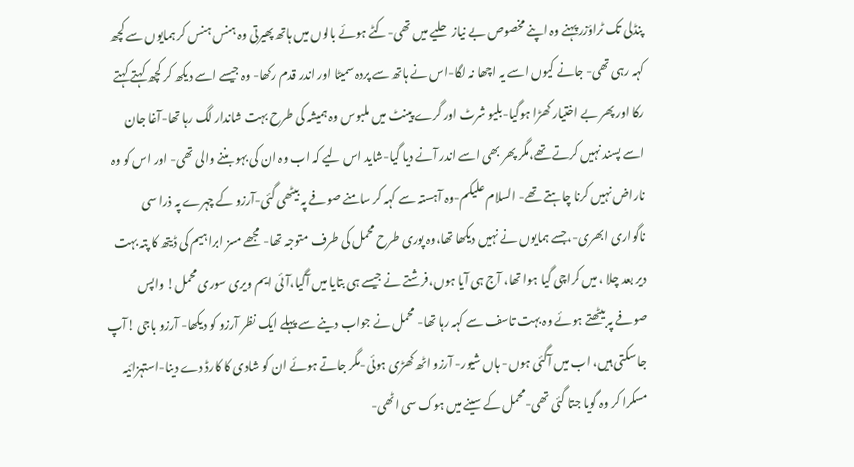پنڈلی تک ٹراؤزر پہنے وہ اپنے مخصوص بے نیاز حلیے میں تھی-کٹے ہوئے بالوں میں ہاتھ پھیرتی وہ ہنس ہنس کر ہمایوں سے کچھ کہہ رہی تھی- جانے کیوں اسے یہ اچھا نہ لگا-اس نے ہاتھ سے پردہ سمیٹا اور اندر قدم رکھا- وہ جیسے اسے دیکھ کر کچھ کہتے کہتے رکا اور پھر بے اختیار کھڑا ہوگیا-بلیو شرٹ اور گرے پینٹ میں ملبوس وہ ہمیشہ کی طرح بہت شاندار لگ رہا تھا-آغا جان اسے پسند نہیں کرتے تھے،مگر پھر بھی اسے اندر آنے دیا گیا-شاید اس لیے کہ اب وہ ان کی بہو بننے والی تھی- اور اس کو وہ ناراض نہیں کرنا چاہتے تھے- السلام علیکم-وہ آہستہ سے کہہ کر سامنے صوفے پہ بیٹھی گئی-آرزو کے چہرے پہ ذرا سی ناگواری ابھری-،جسے ہمایوں نے نہیں دیکھا تھا،وہ پوری طرح محمل کی طرف متوجہ تھا- مجھے مسز ابراہیم کی ڈیتھ کا پتہ بہت دیر بعد چلا ، میں کراچی گیا ہوا تھا، آج ہی آیا ہوں،فرشتے نے جیسے ہی بتایا میں آگیا،آئی ایم ویری سوری محمل! واپس صوفے پہ بیٹھتے ہوئے وہ بہت تاسف سے کہہ رہا تھا- محمل نے جواب دینے سے پہلے ایک نظر آرزو کو دیکھا- آرزو باجی !آپ جا سکتی ہیں، اب میں آگئی ہوں- ہاں شیور- آرزو اٹھ کھڑی ہوئی-مگر جاتے ہوئے ان کو شادی کا کارڈ دے دینا-استہزائیہ مسکرا کر وہ گویا جتا گئی تھی-محمل کے سینے میں ہوک سی اٹھی-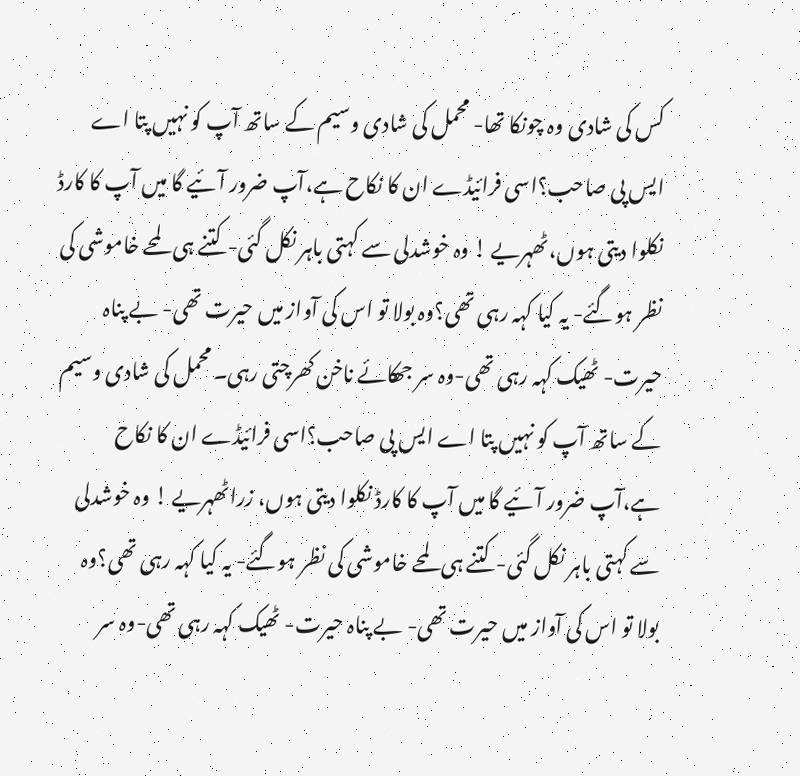کس کی شادی وہ چونکا تھا- محمل کی شادی وسیم کے ساتھ آپ کو نہیں پتا اے ایس پی صاحب؟اسی فرائیڈے ان کا نکاح ہے،آپ ضرور آئیے گا میں آپ کا کارڈ نکلوا دیتی ہوں،ٹھہریے ! وہ خوشدلی سے کہتی باہر نکل گئی- کتنے ہی لمحے خاموشی کی نظر ہوگئے- یہ کیا کہہ رہی تھی؟وہ بولا تو اس کی آواز میں حیرت تھی- بے پناہ حیرت- ٹھیک کہہ رہی تھی-وہ سر جھکائے ناخن کھرچتی رہی۔ محمل کی شادی وسیم کے ساتھ آپ کو نہیں پتا اے ایس پی صاحب؟اسی فرائیڈے ان کا نکاح ہے،آپ ضرور آئیے گا میں آپ کا کارڈ نکلوا دیتی ہوں، زراٹھہریے ! وہ خوشدلی سے کہتی باہر نکل گئی- کتنے ہی لمحے خاموشی کی نظر ہوگئے- یہ کیا کہہ رہی تھی؟وہ بولا تو اس کی آواز میں حیرت تھی- بے پناہ حیرت- ٹھیک کہہ رہی تھی-وہ سر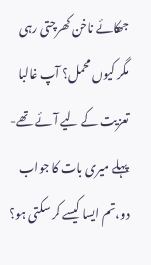جھکائے ناخن کھرچتی رہی مگر کیوں محمل؟ آپ غالبا تعزیت کے لیے آئے تھے- پہلے میری بات کا جواب دو،تم ایسا کیسے کر سکتی ہو؟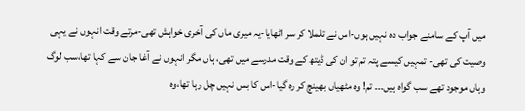میں آپ کے سامنے جواب دہ نہیں ہوں-اس نے تلملا کر سر اٹھایا-یہ میری ماں کی آخری خواہش تھی-مرتے وقت انہوں نے یہی وصیت کی تھی- تمہیں کیسے پتہ تم تو ان کی ڈیتھ کے وقت مدرسے میں تھی، ہاں مگر انہوں نے آغا جان سے کہا تھا،سب لوگ وہاں موجود تھے سب گواہ ہیں۔۔۔ تم! وہ مٹھیاں بھینچ کر رہ گیا-اس کا بس نہیں چل رہا تھا،وہ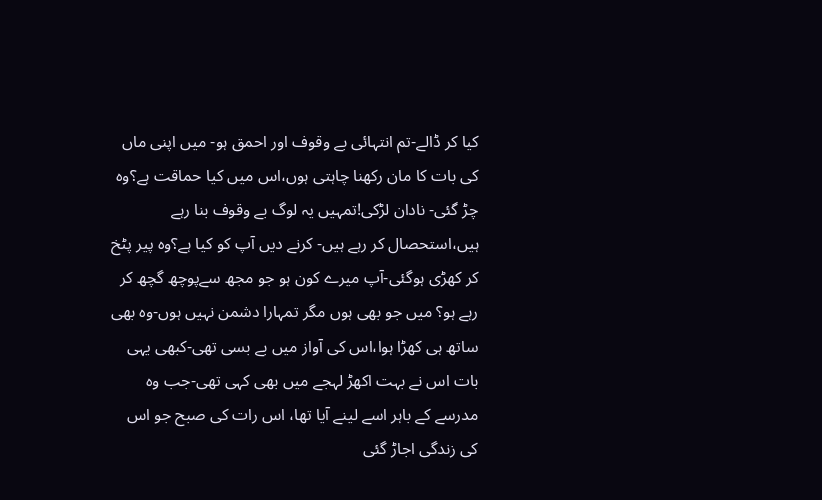کیا کر ڈالے-تم انتہائی بے وقوف اور احمق ہو- میں اپنی ماں کی بات کا مان رکھنا چاہتی ہوں،اس میں کیا حماقت ہے؟وہ چڑ گئی- نادان لڑکی!تمہیں یہ لوگ بے وقوف بنا رہے ہیں،استحصال کر رہے ہیں- کرنے دیں آپ کو کیا ہے؟وہ پیر پٹخ کر کھڑی ہوگئی-آپ میرے کون ہو جو مجھ سےپوچھ گچھ کر رہے ہو؟ میں جو بھی ہوں مگر تمہارا دشمن نہیں ہوں-وہ بھی ساتھ ہی کھڑا ہوا،اس کی آواز میں بے بسی تھی-کبھی یہی بات اس نے بہت اکھڑ لہجے میں بھی کہی تھی-جب وہ مدرسے کے باہر اسے لینے آیا تھا، اس رات کی صبح جو اس کی زندگی اجاڑ گئی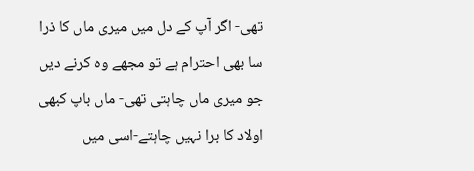تھی- اگر آپ کے دل میں میری ماں کا ذرا سا بھی احترام ہے تو مجھے وہ کرنے دیں جو میری ماں چاہتی تھی- ماں باپ کبھی اولاد کا برا نہیں چاہتے-اسی میں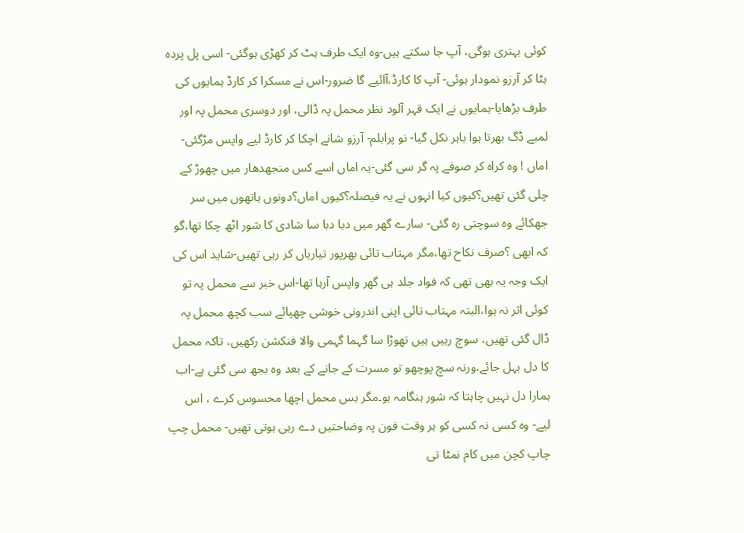کوئی بہتری ہوگی، آپ جا سکتے ہیں-وہ ایک طرف ہٹ کر کھڑی ہوگئی- اسی پل پردہ ہٹا کر آرزو نمودار ہوئی- آپ کا کارڈ،آائیے گا ضرور-اس نے مسکرا کر کارڈ ہمایوں کی طرف بڑھایا-ہمایوں نے ایک قہر آلود نظر محمل پہ ڈالی، اور دوسری محمل پہ اور لمبے ڈگ بھرتا ہوا باہر نکل گیا- نو پرابلم- آرزو شانے اچکا کر کارڈ لیے واپس مڑگئی- اماں ! وہ کراہ کر صوفے پہ گر سی گئی-یہ اماں اسے کس منجھدھار میں چھوڑ کے چلی گئی تھیں؟کیوں کیا انہوں نے یہ فیصلہ؟کیوں اماں؟دونوں ہاتھوں میں سر جھکائے وہ سوچتی رہ گئی- سارے گھر میں دبا دبا سا شادی کا شور اٹھ چکا تھا،گو کہ ابھی ؟صرف نکاح تھا،مگر مہتاب تائی بھرپور تیاریاں کر رہی تھیں-شاید اس کی ایک وجہ یہ بھی تھی کہ فواد جلد ہی گھر واپس آرہا تھا-اس خبر سے محمل پہ تو کوئی اثر نہ ہوا،البتہ مہتاب تائی اپنی اندرونی خوشی چھپائے سب کچھ محمل پہ ڈال گئی تھیں، سوچ رہیں ہیں تھوڑا سا گہما گہمی والا فنکشن رکھیں، تاکہ محمل کا دل بہل جائے،ورنہ سچ پوچھو تو مسرت کے جانے کے بعد وہ بجھ سی گئی ہے-اب ہمارا دل نہیں چاہتا کہ شور ہنگامہ ہو۔مگر بس محمل اچھا محسوس کرے ، اس لیے- وہ کسی نہ کسی کو ہر وقت فون پہ وضاحتیں دے رہی ہوتی تھیں- محمل چپ چاپ کچن میں کام نمٹا تی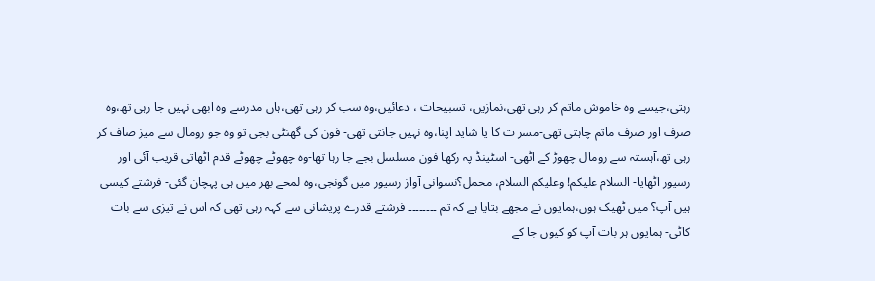رہتی،جیسے وہ خاموش ماتم کر رہی تھی،نمازیں، تسبیحات ، دعائیں،وہ سب کر رہی تھی،ہاں مدرسے وہ ابھی نہیں جا رہی تھ،وہ صرف اور صرف ماتم چاہتی تھی-مسر ت کا یا شاید اپنا،وہ نہیں جانتی تھی- فون کی گھنٹی بجی تو وہ جو رومال سے میز صاف کر رہی تھ،آہستہ سے رومال چھوڑ کے اٹھی- اسٹینڈ پہ رکھا فون مسلسل بجے جا رہا تھا-وہ چھوٹے چھوٹے قدم اٹھاتی قریب آئی اور رسیور اٹھایا- السلام علیکم! وعلیکم السلام، محمل؟نسوانی آواز رسیور میں گونجی،وہ لمحے بھر میں ہی پہچان گئی- فرشتے کیسی ہیں آپ؟ میں ٹھیک ہوں،ہمایوں نے مجھے بتایا ہے کہ تم ۔۔۔۔۔۔۔۔ فرشتے قدرے پریشانی سے کہہ رہی تھی کہ اس نے تیزی سے بات کاٹی- ہمایوں ہر بات آپ کو کیوں جا کے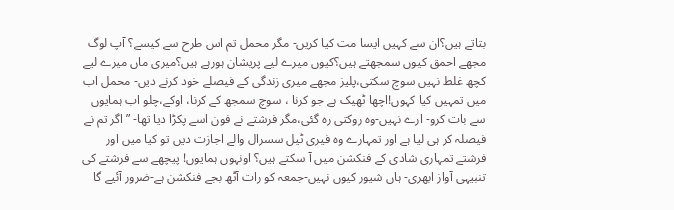بتاتے ہیں؟ان سے کہیں ایسا مت کیا کریں- مگر محمل تم اس طرح سے کیسے؟ آپ لوگ مجھے احمق کیوں سمجھتے ہیں؟کیوں میرے لیے پریشان ہورہے ہیں؟میری ماں میرے لیے کچھ غلط نہیں سوچ سکتی،پلیز مجھے میری زندگی کے فیصلے خود کرنے دیں- محمل اب میں تمہیں کیا کہوں!اچھا ٹھیک ہے جو کرنا ، سوچ سمجھ کے کرنا، اوکے،چلو اب ہمایوں سے بات کرو- ارے نہیں-وہ روکتی رہ گئی،مگر فرشتے نے فون اسے پکڑا دیا تھا- ” اگر تم نے فیصلہ کر ہی لیا ہے اور تمہارے وہ فیری ٹیل سسرال والے اجازت دیں تو کیا میں اور فرشتے تمہاری شادی کے فنکشن میں آ سکتے ہیں؟ اونہوں ہمایوں! پیچھے سے فرشتے کی تنبیہی آواز ابھری- ہاں شیور کیوں نہیں-جمعہ کو رات آٹھ بجے فنکشن ہے-ضرور آئیے گا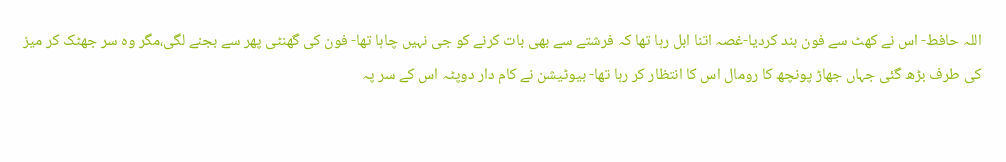اللہ حافط- اس نے کھٹ سے فون بند کردیا-غصہ اتنا ابل رہا تھا کہ فرشتے سے بھی بات کرنے کو جی نہیں چاہا تھا- فون کی گھنٹی پھر سے بجنے لگی،مگر وہ سر جھٹک کر میز کی طرف بڑھ گئی جہاں جھاڑ پونچھ کا رومال اس کا انتظار کر رہا تھا- بیوٹیشن نے کام دار دوپٹہ اس کے سر پہ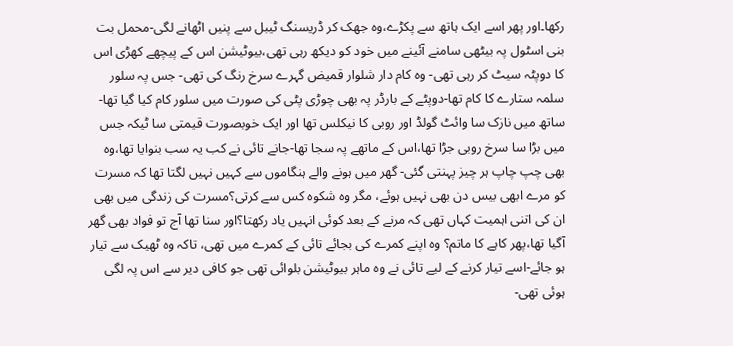رکھا۔اور پھر اسے ایک ہاتھ سے پکڑے،وہ جھک کر ڈریسنگ ٹیبل سے پنیں اٹھانے لگی-محمل بت بنی اسٹول پہ بیٹھی سامنے آئینے میں خود کو دیکھ رہی تھی،بیوٹیشن اس کے پیچھے کھڑی اس کا دوپٹہ سیٹ کر رہی تھی- وہ کام دار شلوار قمیض گہرے سرخ رنگ کی تھی- جس پہ سلور سلمہ ستارے کا کام تھا-دوپٹے کے بارڈر پہ بھی چوڑی پٹی کی صورت میں سلور کام کیا گیا تھا-ساتھ میں نازک سا وائٹ گولڈ اور روبی کا نیکلس تھا اور ایک خوبصورت قیمتی سا ٹیکہ جس میں بڑا سا سرخ روبی جڑا تھا،اس کے ماتھے پہ سجا تھا-جانے تائی نے کب یہ سب بنوایا تھا،وہ بھی چپ چاپ ہر چیز پہنتی گئی- گھر میں ہونے والے ہنگاموں سے کہیں نہیں لگتا تھا کہ مسرت کو مرے ابھی بیس دن بھی نہیں ہوئے، مگر وہ شکوہ کس سے کرتی؟مسرت کی زندگی میں بھی ان کی اتنی اہمیت کہاں تھی کہ مرنے کے بعد کوئی انہیں یاد رکھتا؟اور سنا تھا آج تو فواد بھی گھر آگیا تھا،پھر کاہے کا ماتم؟ وہ اپنے کمرے کی بجائے تائی کے کمرے میں تھی، تاکہ وہ ٹھیک سے تیار ہو جائے-اسے تیار کرنے کے لیے تائی نے وہ ماہر بیوٹیشن بلوائی تھی جو کافی دیر سے اس پہ لگی ہوئی تھی-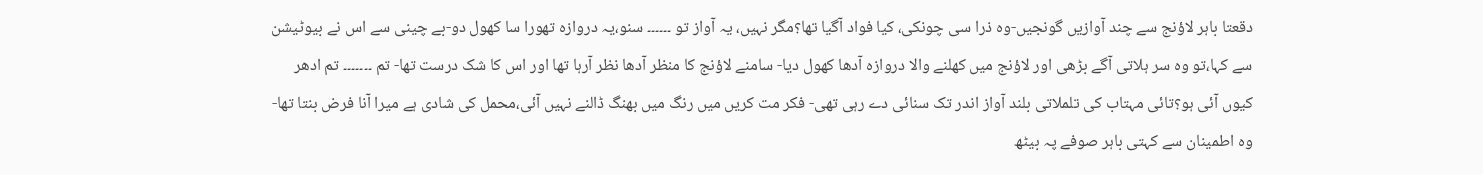دقعتا باہر لاؤنج سے چند آوازیں گونجیں-وہ ذرا سی چونکی، کیا فواد آگیا تھا؟مگر نہیں، یہ آواز تو ۔۔۔۔۔۔ سنو،یہ دروازہ تھورا سا کھول دو-بے چینی سے اس نے بیوٹیشن سے کہا،تو وہ سر ہلاتی آگے بڑھی اور لاؤنج میں کھلنے والا دروازہ آدھا کھول دیا- سامنے لاؤنج کا منظر آدھا نظر آرہا تھا اور اس کا شک درست تھا- تم ۔۔۔۔۔۔۔ تم ادھر کیوں آئی ہو؟تائی مہتاب کی تلملاتی بلند آواز اندر تک سنائی دے رہی تھی- فکر مت کریں میں رنگ میں بھنگ ڈالنے نہیں آئی،محمل کی شادی ہے میرا آنا فرض بنتا تھا- وہ اطمینان سے کہتی باہر صوفے پہ بیٹھ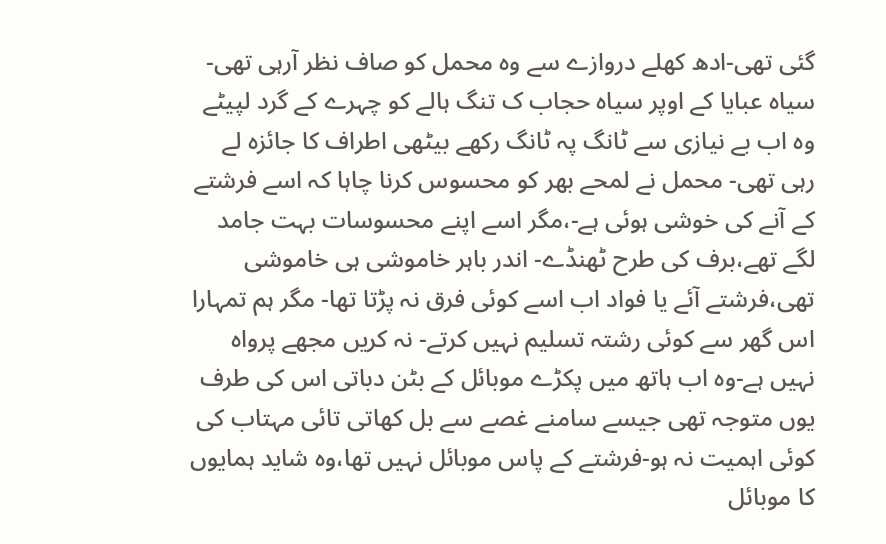گئی تھی-ادھ کھلے دروازے سے وہ محمل کو صاف نظر آرہی تھی- سیاہ عبایا کے اوپر سیاہ حجاب ک تنگ ہالے کو چہرے کے گرد لپیٹے وہ اب بے نیازی سے ٹانگ پہ ٹانگ رکھے بیٹھی اطراف کا جائزہ لے رہی تھی- محمل نے لمحے بھر کو محسوس کرنا چاہا کہ اسے فرشتے کے آنے کی خوشی ہوئی ہے-،مگر اسے اپنے محسوسات بہت جامد لگے تھے،برف کی طرح ٹھنڈے- اندر باہر خاموشی ہی خاموشی تھی،فرشتے آئے یا فواد اب اسے کوئی فرق نہ پڑتا تھا- مگر ہم تمہارا اس گھر سے کوئی رشتہ تسلیم نہیں کرتے- نہ کریں مجھے پرواہ نہیں ہے-وہ اب ہاتھ میں پکڑے موبائل کے بٹن دباتی اس کی طرف یوں متوجہ تھی جیسے سامنے غصے سے بل کھاتی تائی مہتاب کی کوئی اہمیت نہ ہو-فرشتے کے پاس موبائل نہیں تھا،وہ شاید ہمایوں کا موبائل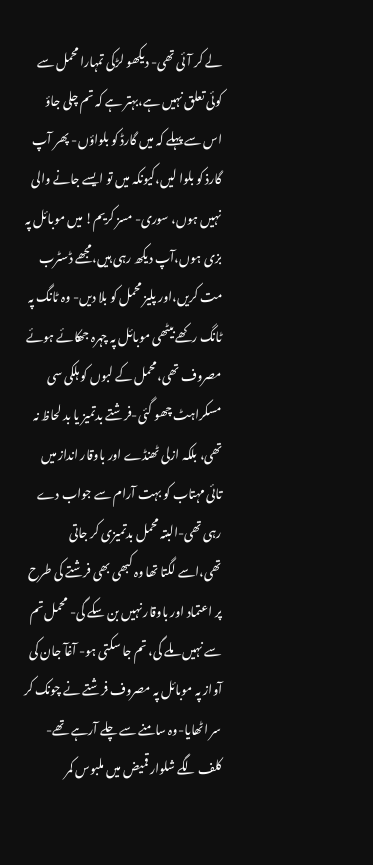لے کر آئی تھی- دیکھو لڑکی تمہارا محمل سے کوئی تعلق نہیں ہے،بہتر ہے کہ تم چلی جاؤ اس سے پہلے کہ میں گارڈ کو بلواؤں- پھر آپ گارذ کو بلوا لیں،کیونکہ میں تو ایسے جانے والی نہیں ہوں، سوری- مسز کریم! میں موبائل پہ بزی ہوں،آپ دیکھ رہی ہیں،مجھے ڈسٹرب مت کریں،اور پلیز محمل کو بلا دیں- وہ ٹانگ پہ ٹانگ رکھے بیٹھی موبائل پہ چہرہ جھکائے ہوئے مصروف تھی،محمل کے لبوں کو ہلکی سی مسکراہٹ چھو گئی-فرشتے بدتمیز یا بد لحاظ نہ تھی، بلکہ ازلی ٹھنڈے اور باوقار انداز میں تائی مہتاب کو بہت آرام سے جواب دے رہی تھی-البتہ محمل بدتمیزی کر جاتی تھی،اسے لگتا تھا وہ کبھی بھی فرشتے کی طرح پر اعتماد اور باوقار نہیں بن سکے گی- محمل تم سے نہیں ملے گی، تم جا سکتی ہو- آغآ جان کی آواز پہ موبائل پہ مصروف فرشتے نے چونک کر سر اٹھایا-وہ سامنے سے چلے آرہے تھے-کلف لگے شلوار قمیض میں ملبوس کمر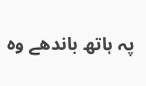پہ ہاتھ باندھے وہ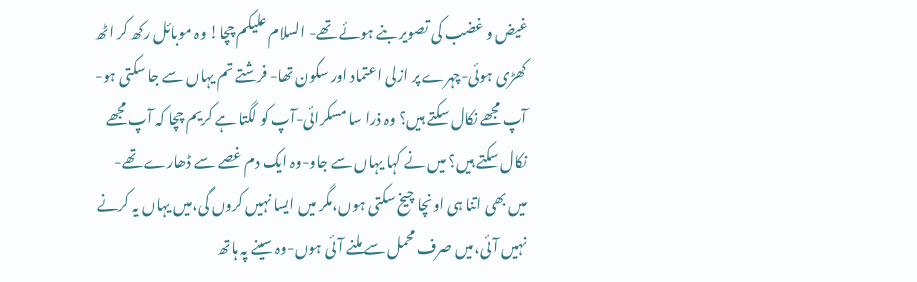غیض و غضب کی تصویر بنے ہوئے تھے- السلام علیکم چچا! وہ موبائل رکھ کر اٹھ کھڑی ہوئی-چہرے پر ازلی اعتماد اور سکون تھا- فرشتے تم یہاں سے جا سکتی ہو- آپ مجھے نکال سکتے ہیں؟ وہ ذرا سا مسکرائی-آپ کو لگتا ہے کریم چچا کہ آپ مجھے نکال سکتے ہیں؟ میں نے کہا یہاں سے جاو-وہ ایک دم غصے سے ڈھارے تھے- میں بھی اتنا ہی اونچا چیخ سکتی ہوں،مگر میں ایسا نہیں کروں گی،میں یہاں یہ کرنے نہیں آئی،میں صرف محمل سے ملنے آئی ہوں-وہ سینے پہ ہاتھ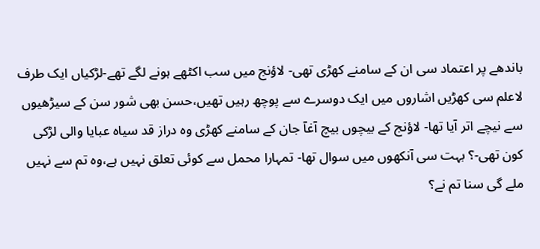باندھے پر اعتماد سی ان کے سامنے کھڑی تھی- لاؤنج میں سب اکٹھے ہونے لگے تھے-لڑکیاں ایک طرف لاعلم سی کھڑیں اشاروں میں ایک دوسرے سے پوچھ رہیں تھیں،حسن بھی شور سن کے سیڑھیوں سے نیچے اتر آیا تھا- لاؤنج کے بیچوں بیچ آغآ جان کے سامنے کھڑی وہ دراز قد سیاہ عبایا والی لڑکی کون تھی-؟ بہت سی آنکھوں میں سوال تھا- تمہارا محمل سے کوئی تعلق نہیں ہے،وہ تم سے نہیں ملے گی سنا تم نے؟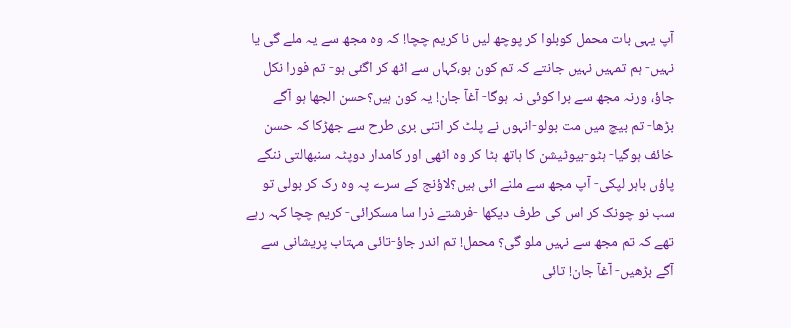آپ یہی بات محمل کوبلوا کر پوچھ لیں نا کریم چچا! کہ وہ مجھ سے یہ ملے گی یا نہیں- ہم تمہیں نہیں جانتے کہ تم کون ہو،کہاں سے اٹھ کر اگئی ہو- تم فورا نکل جاؤ، ورنہ مجھ سے برا کوئی نہ ہوگا- آغآ جان! یہ کون ہیں؟حسن الجھا ہو آگے بڑھا- تم بیچ میں مت بولو-انہوں نے پلٹ کر اتنی بری طرح سے جھڑکا کہ حسن خائف ہوگیا- ہٹو-بیوٹیشن کا ہاتھ ہٹا کر وہ اٹھی اور کامدار دوپٹہ سنبھالتی ننگے پاؤں باہر لپکی- آپ مجھ سے ملنے ائی ہیں؟لاؤنج کے سرے پہ وہ رک کر بولی تو سب نو چونک کر اس کی طرف دیکھا -فرشتے ذرا سا مسکرائی- کریم چچا کہہ رہے تھے کہ تم مجھ سے نہیں ملو گی؟ محمل! تم اندر جاؤ-تائی مہتاب پریشانی سے آگے بڑھیں- آغآ جان! تائی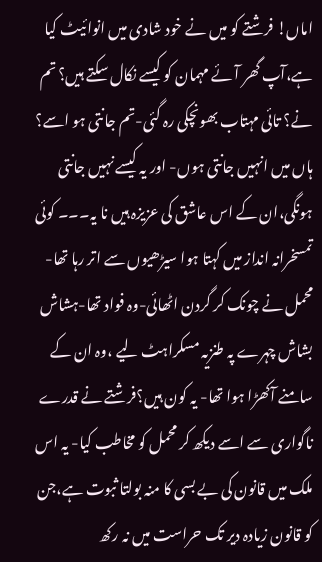اماں! فرشتے کو میں نے خود شادی میں انوائیٹ کیا ہے،آپ گھر آئے مہمان کو کیسے نکال سکتے ہیں؟ تم نے؟ تائی مہتاب بھونچکی رہ گئی-تم جانتی ہو اسے؟ ہاں میں انہیں جانتی ہوں- اور یہ کیسے نہیں جانتی ہونگی،ان کے اس عاشق کی عزیزہ ہیں نا یہ۔۔۔ کوئی تمسخرانہ انداز میں کہتا ہوا سیڑھیوں سے اتر رہا تھا- محمل نے چونک کر گردن اٹھائی-وہ فواد تھا-ہشاش بشاش چہرے پہ طنزیہ مسکراہٹ لیے ،وہ ان کے سامنے آکھڑا ہوا تھا- یہ کون ہیں؟فرشتے نے قدرے ناگواری سے اسے دیکھ کر محمل کو مخاطب کیا- یہ اس ملک میں قانون کی بے بسی کا منہ بولتا ثبوت ہے،جن کو قانون زیادہ دیر تک حراست میں نہ رکھ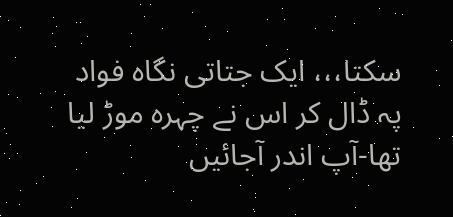سکتا،،، ایک جتاتی نگاہ فواد پہ ڈال کر اس نے چہرہ موڑ لیا تھا-آپ اندر آجائیں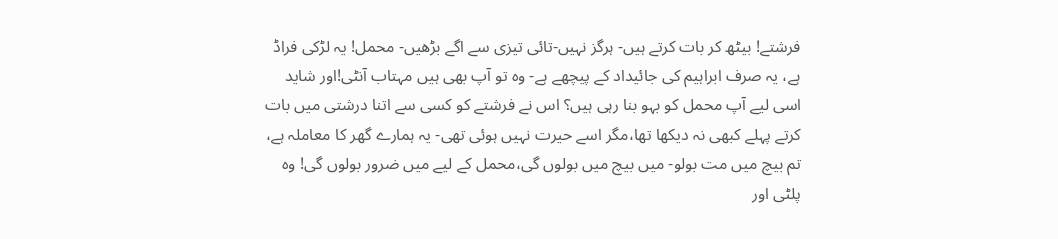فرشتے! بیٹھ کر بات کرتے ہیں- ہرگز نہیں-تائی تیزی سے اگے بڑھیں- محمل! یہ لڑکی فراڈ ہے، یہ صرف ابراہیم کی جائیداد کے پیچھے ہے- وہ تو آپ بھی ہیں مہتاب آنٹی!اور شاید اسی لیے آپ محمل کو بہو بنا رہی ہیں؟ اس نے فرشتے کو کسی سے اتنا درشتی میں بات کرتے پہلے کبھی نہ دیکھا تھا،مگر اسے حیرت نہیں ہوئی تھی- یہ ہمارے گھر کا معاملہ ہے، تم بیچ میں مت بولو- میں بیچ میں بولوں گی،محمل کے لیے میں ضرور بولوں گی! وہ پلٹی اور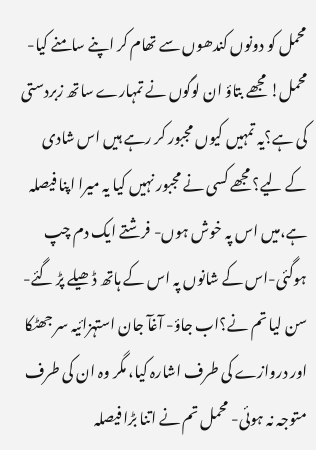محمل کو دونوں کندھوں سے تھام کر اپنے سامنے کیا- محمل! مجھے بتاؤ ان لوگوں نے تمہارے ساتھ زبردستی کی ہے؟یہ تمہیں کیوں مجبور کر رہے ہیں اس شادی کے لیے؟ مجھے کسی نے مجبور نہیں کیا یہ میرا اپنا فیصلہ ہے،میں اس پہ خوش ہوں- فرشتے ایک دم چپ ہوگئی-اس کے شانوں پہ اس کے ہاتھ ڈھیلے پڑ گئے- سن لیا تم نے؟اب جاؤ- آغآ جان استہزائیہ سر جھٹکا اور دروازے کی طرف اشارہ کیا، مگر وہ ان کی طرف متوجہ نہ ہوئی- محمل تم نے اتنا بڑا فیصلہ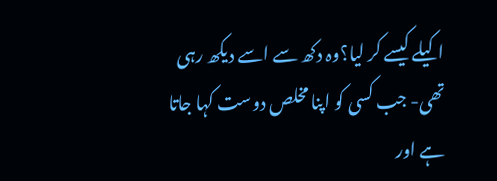اکیلے کیسے کر لیا؟وہ دکھ سے اسے دیکھ رہی تھی- جب کسی کو اپنا مخلص دوست کہا جاتا ہے اور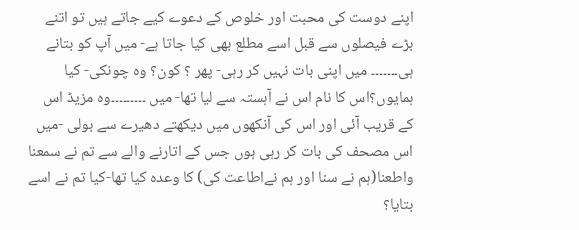اپنے دوست کی محبت اور خلوص کے دعوے کیے جاتے ہیں تو اتنے بڑے فیصلوں سے قبل اسے مطلع بھی کیا جاتا ہے- میں آپ کو بتانے ہی۔۔۔۔۔۔۔ میں اپنی بات نہیں کر رہی- پھر ؟ کون؟ وہ چونکی- کیا ہمایوں؟اس کا نام اس نے آہستہ سے لیا تھا- میں ۔۔۔۔۔۔۔۔۔وہ مزیڈ اس کے قریب آئی اور اس کی آنکھوں میں دیکھتے دھیرے سے بولی -میں اس مصحف کی بات کر رہی ہوں جس کے اتارنے والے سے تم نے سمعنا واطعنا(ہم نے سنا اور ہم نےاطاعت کی) کا وعدہ کیا تھا-کیا تم نے اسے بتایا؟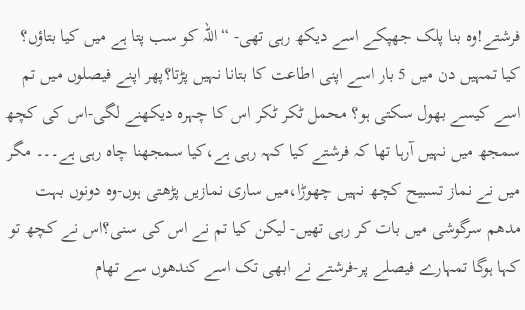فرشتے!وہ بنا پلک جھپکے اسے دیکھ رہی تھی- “اللہ کو سب پتا ہے میں کیا بتاؤں؟ کیا تمہیں دن میں 5 بار اسے اپنی اطاعت کا بتانا نہیں پڑتا؟پھر اپنے فیصلوں میں تم اسے کیسے بھول سکتی ہو؟ محمل ٹکر ٹکر اس کا چہرہ دیکھنے لگی-اس کی کچھ سمجھ میں نہیں آرہا تھا کہ فرشتے کیا کہہ رہی ہے،کیا سمجھنا چاہ رہی ہے۔۔۔ مگر میں نے نماز تسبیح کچھ نہیں چھوڑا،میں ساری نمازیں پڑھتی ہوں-وہ دونوں بہت مدھم سرگوشی میں بات کر رہی تھیں- لیکن کیا تم نے اس کی سنی؟اس نے کچھ تو کہا ہوگا تمہارے فیصلے پر-فرشتے نے ابھی تک اسے کندھوں سے تھام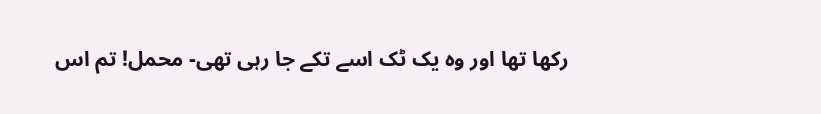رکھا تھا اور وہ یک ٹک اسے تکے جا رہی تھی- محمل! تم اس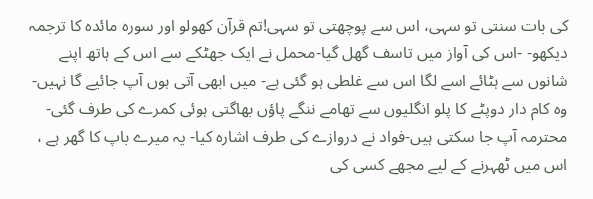کی بات سنتی تو سہی، اس سے پوچھتی تو سہی!تم قرآن کھولو اور سورہ مائدہ کا ترجمہ دیکھو- -اس کی آواز میں تاسف گھل گیا-محمل نے ایک جھٹکے سے اس کے ہاتھ اپنے شانوں سے ہٹائے اسے لگا اس سے غلطی ہو گئی ہے- میں ابھی آتی ہوں آپ جائیے گا نہیں- وہ کام دار دوپٹے کا پلو انگلیوں سے تھامے ننگے پاؤں بھاگتی ہوئی کمرے کی طرف گئی- محترمہ آپ جا سکتی ہیں-فواد نے دروازے کی طرف اشارہ کیا- یہ میرے باپ کا گھر ہے ، اس میں ٹھہرنے کے لیے مجھے کسی کی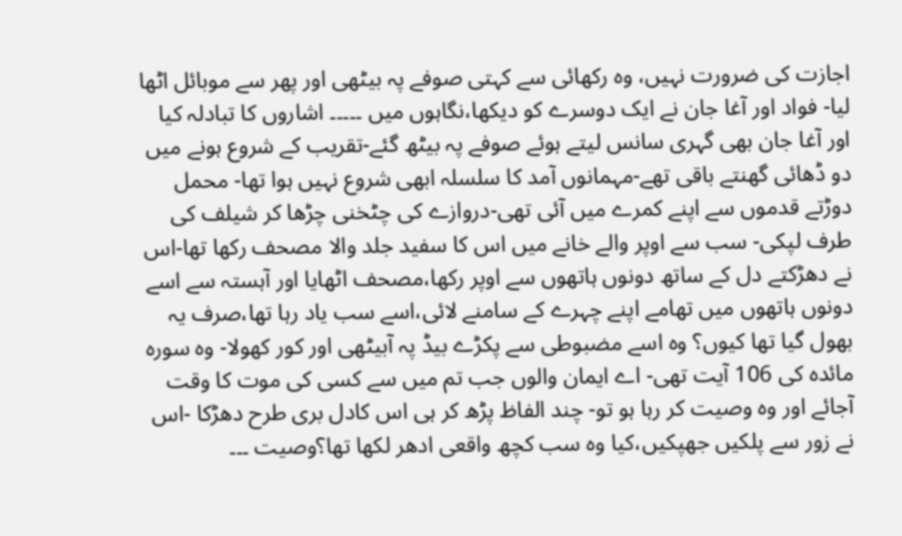اجازت کی ضرورت نہیں، وہ رکھائی سے کہتی صوفے پہ بیٹھی اور پھر سے موبائل اٹھا لیا- فواد اور آغا جان نے ایک دوسرے کو دیکھا،نگاہوں میں ۔۔۔۔۔ اشاروں کا تبادلہ کیا اور آغا جان بھی گہری سانس لیتے ہوئے صوفے پہ بیٹھ گئے-تقریب کے شروع ہونے میں دو ڈھائی گھنتے باقی تھے-مہمانوں آمد کا سلسلہ ابھی شروع نہیں ہوا تھا- محمل دوڑتے قدموں سے اپنے کمرے میں آئی تھی-دروازے کی چٹخنی چڑھا کر شیلف کی طرف لپکی- سب سے اوپر والے خانے میں اس کا سفید جلد والا مصحف رکھا تھا-اس نے دھڑکتے دل کے ساتھ دونوں ہاتھوں سے اوپر رکھا،مصحف اٹھایا اور آہستہ سے اسے دونوں ہاتھوں میں تھامے اپنے چہرے کے سامنے لائی،اسے سب یاد رہا تھا،صرف یہ بھول گیا تھا کیوں؟ وہ اسے مضبوطی سے پکڑے بیڈ پہ آبیٹھی اور کور کھولا- وہ سورہ مائدہ کی 106 آیت تھی- اے ایمان والوں جب تم میں سے کسی کی موت کا وقت آجائے اور وہ وصیت کر رہا ہو تو- چند الفاظ پڑھ کر ہی اس کادل بری طرح دھڑکا -اس نے زور سے پلکیں جھپکیں،کیا وہ سب کچھ واقعی ادھر لکھا تھا؟وصیت ۔۔۔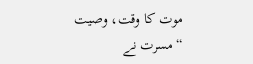موت کا وقت، وصیت “مسرت نے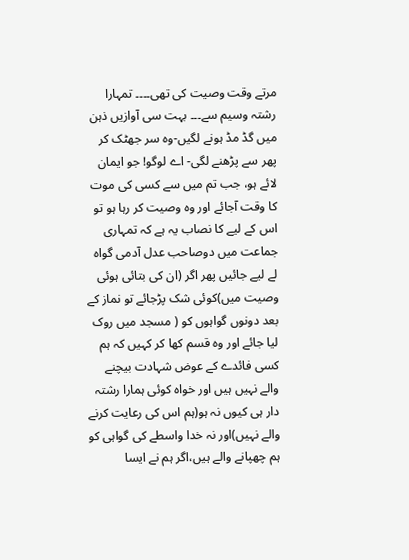مرتے وقت وصیت کی تھی۔۔۔۔ تمہارا رشتہ وسیم سے۔۔۔ بہت سی آوازیں ذہن میں گڈ مڈ ہونے لگیں-وہ سر جھٹک کر پھر سے پڑھنے لگی- اے لوگو! جو ایمان لائے ہو، جب تم میں سے کسی کی موت کا وقت آجائے اور وہ وصیت کر رہا ہو تو اس کے لیے کا نصاب یہ ہے کہ تمہاری جماعت میں دوصاحب عدل آدمی گواہ لے لیے جائیں پھر اگر (ان کی بتائی ہوئی وصیت میں)کوئی شک پڑجائے تو نماز کے بعد دونوں گواہوں کو ( مسجد میں روک لیا جائے اور وہ قسم کھا کر کہیں کہ ہم کسی فائدے کے عوض شہادت بیچنے والے نہیں ہیں اور خواہ کوئی ہمارا رشتہ دار ہی کیوں نہ ہو(ہم اس کی رعایت کرنے والے نہیں)اور نہ خدا واسطے کی گواہی کو ہم چھپانے والے ہیں،اگر ہم نے ایسا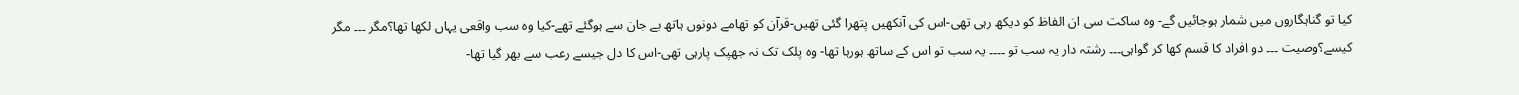کیا تو گناہگاروں میں شمار ہوجائیں گے- وہ ساکت سی ان الفاظ کو دیکھ رہی تھی-اس کی آنکھیں پتھرا گئی تھیں-قرآن کو تھامے دونوں ہاتھ بے جان سے ہوگئے تھے-کیا وہ سب واقعی یہاں لکھا تھا؟مگر ۔۔۔ مگر کیسے؟وصیت ۔۔۔ دو افراد کا قسم کھا کر گواہی۔۔۔ رشتہ دار یہ سب تو ۔۔۔۔ یہ سب تو اس کے ساتھ ہورہا تھا- وہ پلک تک نہ جھپک پارہی تھی-اس کا دل جیسے رعب سے بھر گیا تھا-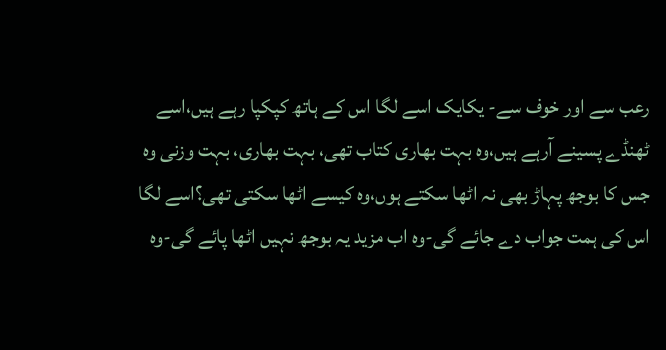رعب سے اور خوف سے- یکایک اسے لگا اس کے ہاتھ کپکپا رہے ہیں،اسے ٹھنڈے پسینے آرہے ہیں،وہ بہت بھاری کتاب تھی، بہت بھاری، بہت وزنی وہ جس کا بوجھ پہاڑ بھی نہ اٹھا سکتے ہوں،وہ کیسے اٹھا سکتی تھی؟اسے لگا اس کی ہمت جواب دے جائے گی-وہ اب مزید یہ بوجھ نہیں اٹھا پائے گی-وہ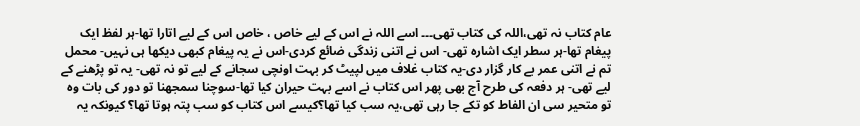عام کتاب نہ تھی،اللہ کی کتاب تھی۔۔۔ اسے اللہ نے اس کے لیے خاص ، خاص اس کے لیے اتارا تھا-ہر لفظ ایک پیغام تھا-ہر سطر ایک اشارہ تھی- اس نے اتنی زندگی ضائع کردی-اس نے یہ پیغام کبھی دیکھا ہی نہیں- محمل تم نے اتنی عمر بے کار گزار دی-یہ کتاب غلاف میں لپیٹ کر بہت اونچی سجانے کے لیے تو نہ تھی- یہ تو پڑھنے کے لیے تھی- ہر دفعہ کی طرح آج بھی پھر اس کتاب نے اسے بہت حیران کیا تھا-سوچنا سمجھنا تو دور کی بات وہ تو متحیر سی ان الفاط کو تکے جا رہی تھی،یہ سب کیا تھا؟کیسے اس کتاب کو سب پتہ ہوتا تھا؟ کیونکہ یہ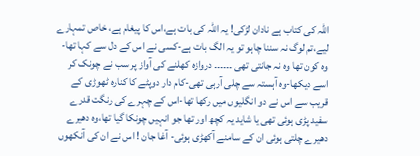اللہ کی کتاب ہے نادان لڑکی! یہ اللہ کی بات ہے،اس کا پیغام ہے، خاص تمہارے لیے،تم لوگ نہ سننا چاہو تو یہ الگ بات ہے-کسی نے اس کے دل سے کہا تھا- وہ کون تھا وہ نہ جانتی تھی ۔۔۔۔۔۔ دروازہ کھلنے کی آواز پر سب نے چونک کر اسے دیکھا-وہ آہستہ سے چلی آرہی تھی-کام دار دوپٹے کا کنارہ ٹھوڑی کے قریب سے اس نے دو انگلیوں میں رکھا تھا-اس کے چہرے کی رنگت قدرے سفید پڑی ہوئی تھی یا شاید یہ کچھ اور تھا جو انہیں چونکا گیا تھا،وہ دھیرے دھیرے چلتی ہوئی ان کے سامنے آکھڑی ہوئی- آغا جان ! اس نے ان کی آنکھوں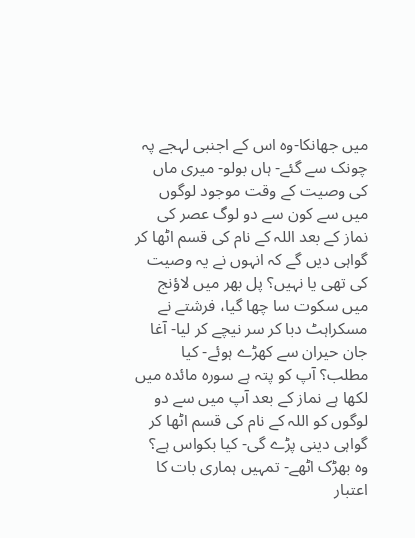میں جھانکا-وہ اس کے اجنبی لہجے پہ چونک سے گئے- ہاں بولو- میری ماں کی وصیت کے وقت موجود لوگوں میں سے کون سے دو لوگ عصر کی نماز کے بعد اللہ کے نام کی قسم اٹھا کر گواہی دیں گے کہ انہوں نے یہ وصیت کی تھی یا نہیں؟ پل بھر میں لاؤنج میں سکوت سا چھا گیا، فرشتے نے مسکراہٹ دبا کر سر نیچے کر لیا- آغا جان حیران سے کھڑے ہوئے- کیا مطلب؟ آپ کو پتہ ہے سورہ مائدہ میں لکھا ہے نماز کے بعد آپ میں سے دو لوگوں کو اللہ کے نام کی قسم اٹھا کر گواہی دینی پڑے گی- کیا بکواس ہے؟ وہ بھڑک اٹھے- تمہیں ہماری بات کا اعتبار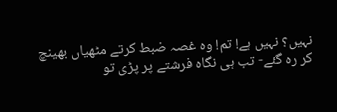نہیں؟ نہیں ہے! تم! وہ غصہ ضبط کرتے مٹھیاں بھینچ کر رہ گئے- تب ہی نگاہ فرشتے پر پڑی تو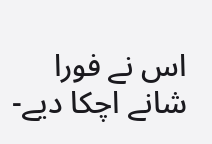اس نے فورا شانے اچکا دیے-